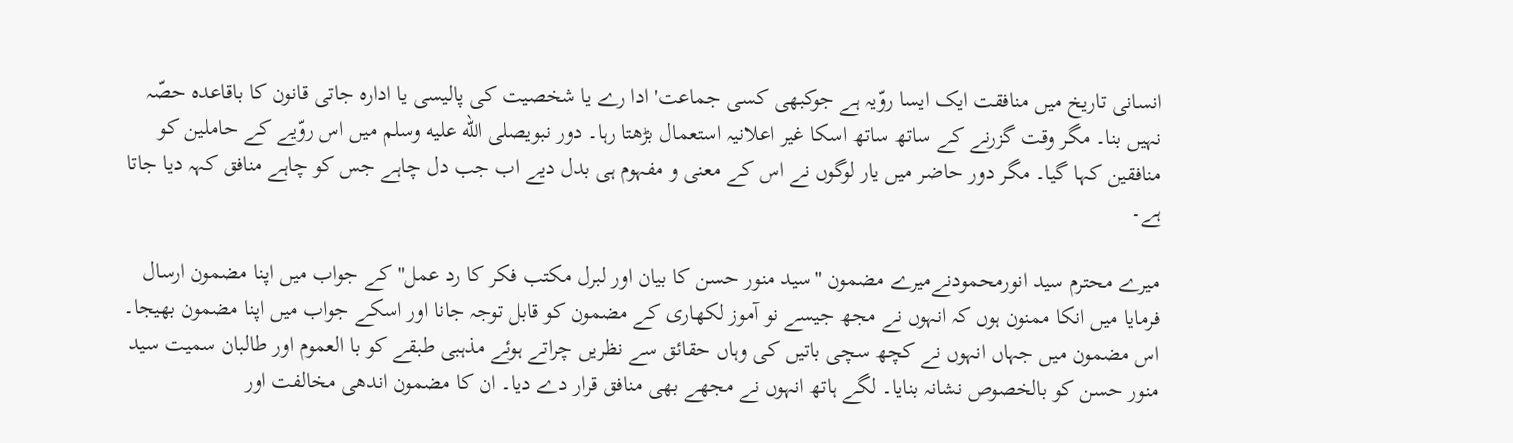انسانی تاریخ میں منافقت ایک ایسا روّیہ ہے جوکبھی کسی جماعت' ادا رے یا شخصیت کی پالیسی یا ادارہ جاتی قانون کا باقاعدہ حصّہ نہیں بنا۔ مگر وقت گزرنے کے ساتھ ساتھ اسکا غیر اعلانیہ استعمال بڑھتا رہا۔ دور نبویصلى الله عليه وسلم میں اس روّیے کے حاملین کو منافقین کہا گیا۔ مگر دور حاضر میں یار لوگوں نے اس کے معنی و مفہوم ہی بدل دیے اب جب دل چاہے جس کو چاہے منافق کہہ دیا جاتا ہے۔

میرے محترم سید انورمحمودنےمیرے مضمون "سید منور حسن کا بیان اور لبرل مکتب فکر کا رد عمل" کے جواب میں اپنا مضمون ارسال فرمایا میں انکا ممنون ہوں کہ انہوں نے مجھ جیسے نو آموز لکھاری کے مضمون کو قابل توجہ جانا اور اسکے جواب میں اپنا مضمون بھیجا۔ اس مضمون میں جہاں انہوں نے کچھ سچی باتیں کی وہاں حقائق سے نظریں چراتے ہوئے مذہبی طبقے کو با العموم اور طالبان سمیت سید منور حسن کو بالخصوص نشانہ بنایا۔ لگے ہاتھ انہوں نے مجھے بھی منافق قرار دے دیا۔ ان کا مضمون اندھی مخالفت اور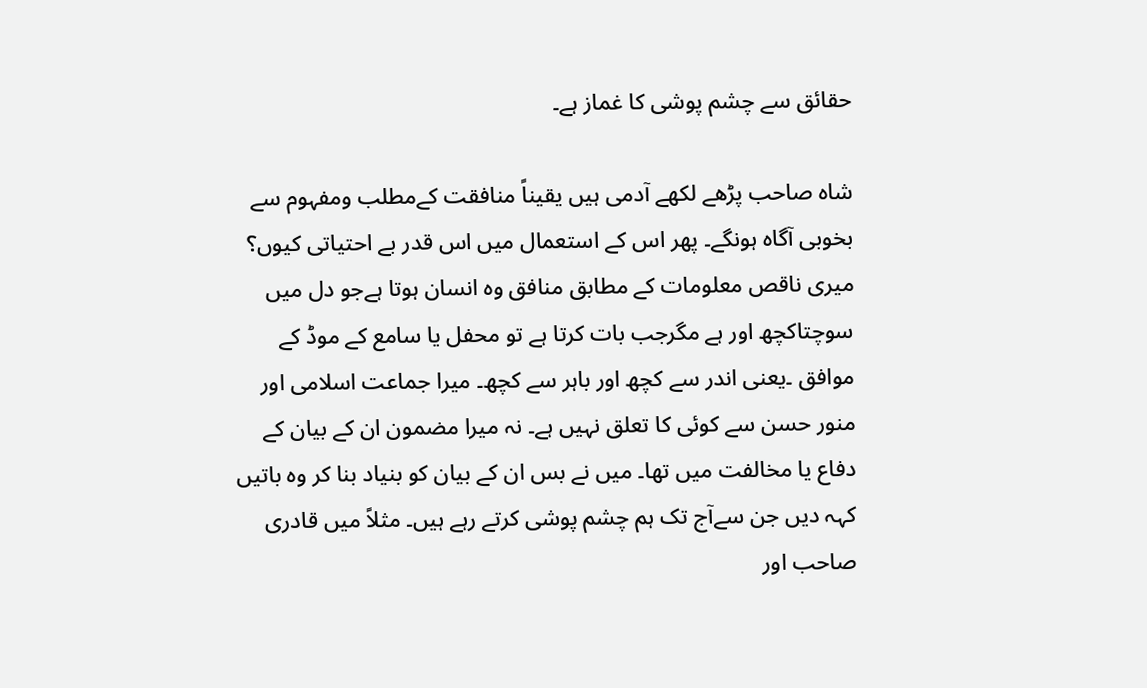حقائق سے چشم پوشی کا غماز ہے۔

شاہ صاحب پڑھے لکھے آدمی ہیں یقیناً منافقت کےمطلب ومفہوم سے بخوبی آگاہ ہونگے۔ پھر اس کے استعمال میں اس قدر بے احتیاتی کیوں؟ میری ناقص معلومات کے مطابق منافق وہ انسان ہوتا ہےجو دل میں سوچتاکچھ اور ہے مگرجب بات کرتا ہے تو محفل یا سامع کے موڈ کے موافق ۔یعنی اندر سے کچھ اور باہر سے کچھ۔ میرا جماعت اسلامی اور منور حسن سے کوئی کا تعلق نہیں ہے۔ نہ میرا مضمون ان کے بیان کے دفاع یا مخالفت میں تھا۔ میں نے بس ان کے بیان کو بنیاد بنا کر وہ باتیں کہہ دیں جن سےآج تک ہم چشم پوشی کرتے رہے ہیں۔ مثلاً میں قادری صاحب اور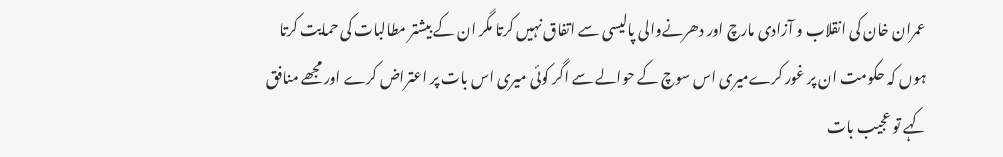عمران خان کی انقلاب و آزادی مارچ اور دھرنےوالی پالیسی سے اتفاق نہیں کرتا مگر ان کے بیشتر مطالبات کی حمایت کرتا ہوں کہ حکومت ان پر غور کرےمیری اس سوچ کے حوالے سے اگر کوئی میری اس بات پر اعتراض کرے اور مجھے منافق کہے تو عجیب بات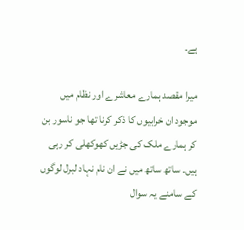ہے۔

میرا مقصد ہمارے معاشرے اور نظام میں موجود ان خرابیوں کا ذکر کرنا تھا جو ناسور بن کر ہمارے ملک کی جڑیں کھوکھلی کر رہی ہیں۔ ساتھ ساتھ میں نے ان نام نہاد لبرل لوگوں کے سامنے یہ سوال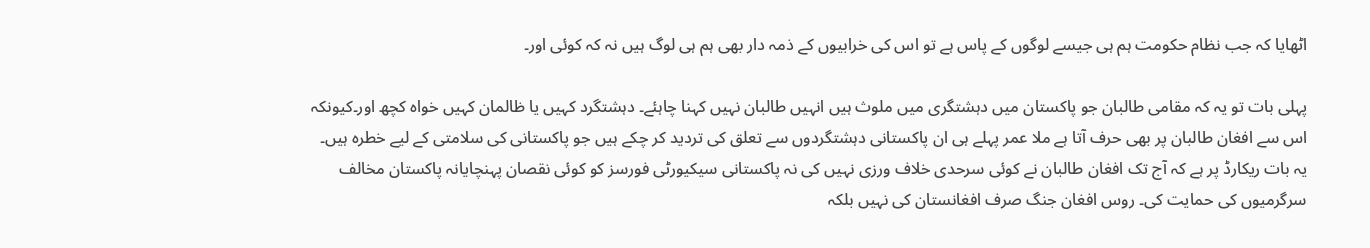اٹھایا کہ جب نظام حکومت ہم ہی جیسے لوگوں کے پاس ہے تو اس کی خرابیوں کے ذمہ دار بھی ہم ہی لوگ ہیں نہ کہ کوئی اور۔

پہلی بات تو یہ کہ مقامی طالبان جو پاکستان میں دہشتگری میں ملوث ہیں انہیں طالبان نہیں کہنا چاہئے۔ دہشتگرد کہیں یا ظالمان کہیں خواہ کچھ اور۔کیونکہ اس سے افغان طالبان پر بھی حرف آتا ہے ملا عمر پہلے ہی ان پاکستانی دہشتگردوں سے تعلق کی تردید کر چکے ہیں جو پاکستانی کی سلامتی کے لیے خطرہ ہیں۔ یہ بات ریکارڈ پر ہے کہ آج تک افغان طالبان نے کوئی سرحدی خلاف ورزی نہیں کی نہ پاکستانی سیکیورٹی فورسز کو کوئی نقصان پہنچایانہ پاکستان مخالف سرگرمیوں کی حمایت کی۔ روس افغان جنگ صرف افغانستان کی نہیں بلکہ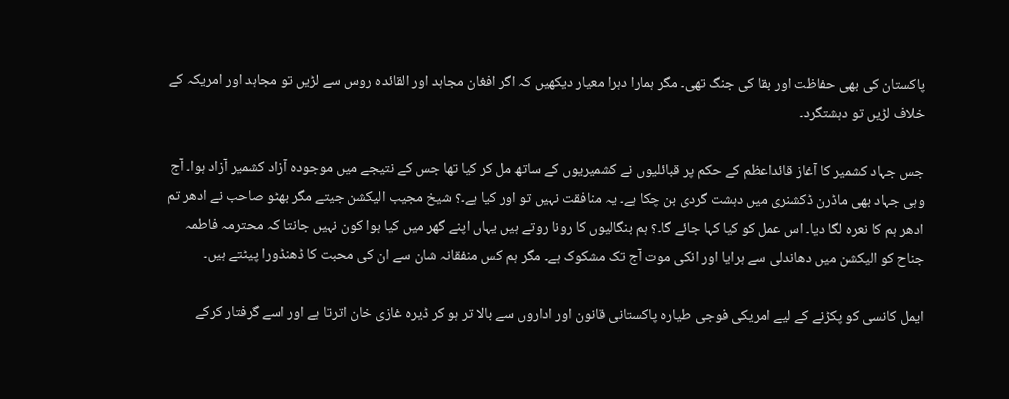پاکستان کی بھی حفاظت اور بقا کی جنگ تھی۔ مگر ہمارا دہرا معیار دیکھیں کہ اگر افغان مجاہد اور القائدہ روس سے لڑیں تو مجاہد اور امریکہ کے خلاف لڑیں تو دہشتگرد۔

جس جہاد کشمیر کا آغاز قائداعظم کے حکم پر قبائلیوں نے کشمیریوں کے ساتھ مل کر کیا تھا جس کے نتیجے میں موجودہ آزاد کشمیر آزاد ہوا۔ آج وہی جہاد بھی ماڈرن ڈکشنری میں دہشت گردی بن چکا ہے۔ یہ منافقت نہیں تو اور کیا ہے۔؟ شیخ مجیب الیکشن جیتے مگر بھٹو صاحب نے ادھر تم ادھر ہم کا نعرہ لگا دیا۔ اس عمل کو کیا کہا جائے گا۔؟ ہم بنگالیوں کا رونا روتے ہیں یہاں اپنے گھر میں کیا ہوا کون نہیں جانتا کہ محترمہ فاطمہ جناح کو الیکشن میں دھاندلی سے ہرایا اور انکی موت آج تک مشکوک ہے۔ مگر ہم کس منفقانہ شان سے ان کی محبت کا ڈھنڈورا پیٹتے ہیں۔

ایمل کانسی کو پکڑنے کے لیے امریکی فوجی طیارہ پاکستانی قانون اور اداروں سے بالا تر ہو کر ڈیرہ غازی خان اترتا ہے اور اسے گرفتار کرکے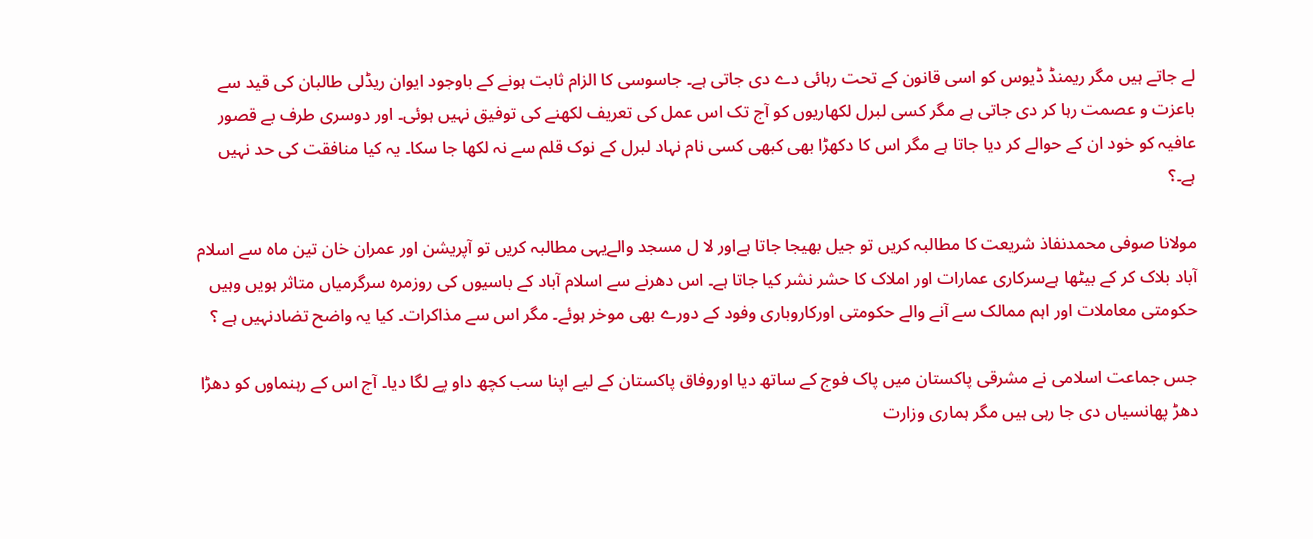لے جاتے ہیں مگر ریمنڈ ڈیوس کو اسی قانون کے تحت رہائی دے دی جاتی ہے۔ جاسوسی کا الزام ثابت ہونے کے باوجود ایوان ریڈلی طالبان کی قید سے باعزت و عصمت رہا کر دی جاتی ہے مگر کسی لبرل لکھاریوں کو آج تک اس عمل کی تعریف لکھنے کی توفیق نہیں ہوئی۔ اور دوسری طرف بے قصور عافیہ کو خود ان کے حوالے کر دیا جاتا ہے مگر اس کا دکھڑا بھی کبھی کسی نام نہاد لبرل کے نوک قلم سے نہ لکھا جا سکا۔ یہ کیا منافقت کی حد نہیں ہے۔؟

مولانا صوفی محمدنفاذ شریعت کا مطالبہ کریں تو جیل بھیجا جاتا ہےاور لا ل مسجد والےیہی مطالبہ کریں تو آپریشن اور عمران خان تین ماہ سے اسلام آباد بلاک کر کے بیٹھا ہےسرکاری عمارات اور املاک کا حشر نشر کیا جاتا ہے۔ اس دھرنے سے اسلام آباد کے باسیوں کی روزمرہ سرگرمیاں متاثر ہویں وہیں حکومتی معاملات اور اہم ممالک سے آنے والے حکومتی اورکاروباری وفود کے دورے بھی موخر ہوئے۔ مگر اس سے مذاکرات۔ کیا یہ واضح تضادنہیں ہے ؟

جس جماعت اسلامی نے مشرقی پاکستان میں پاک فوج کے ساتھ دیا اوروفاق پاکستان کے لیے اپنا سب کچھ داو پے لگا دیا۔ آج اس کے رہنماوں کو دھڑا دھڑ پھانسیاں دی جا رہی ہیں مگر ہماری وزارت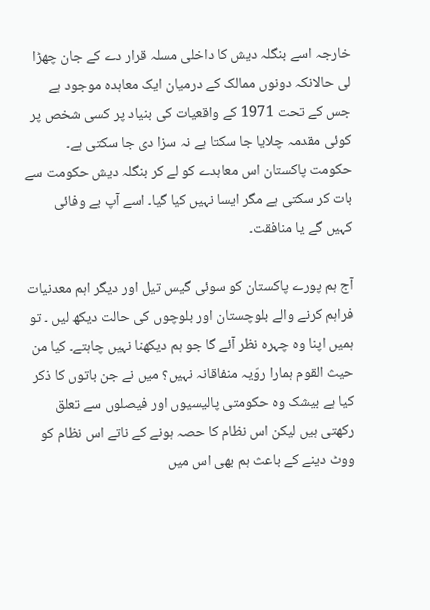خارجہ اسے بنگلہ دیش کا داخلی مسلہ قرار دے کے جان چھڑا لی حالانکہ دونوں ممالک کے درمیان ایک معاہدہ موجود ہے جس کے تحت 1971 کے واقعیات کی بنیاد پر کسی شخص پر کوئی مقدمہ چلایا جا سکتا ہے نہ سزا دی جا سکتی ہے۔ حکومت پاکستان اس معاہدے کو لے کر بنگلہ دیش حکومت سے بات کر سکتی ہے مگر ایسا نہیں کیا گیا۔ اسے آپ بے وفائی کہیں گے یا منافقت۔

آج ہم پورے پاکستان کو سوئی گیس تیل اور دیگر اہم معدنیات فراہم کرنے والے بلوچستان اور بلوچوں کی حالت دیکھ لیں ۔ تو ہمیں اپنا وہ چہرہ نظر آئے گا جو ہم دیکھنا نہیں چاہتے۔ کیا من حیث القوم ہمارا روّیہ منفاقانہ نہیں؟ میں نے جن باتوں کا ذکر کیا ہے بیشک وہ حکومتی پالیسیوں اور فیصلوں سے تعلق رکھتی ہیں لیکن اس نظام کا حصہ ہونے کے ناتے اس نظام کو ووٹ دینے کے باعث ہم بھی اس میں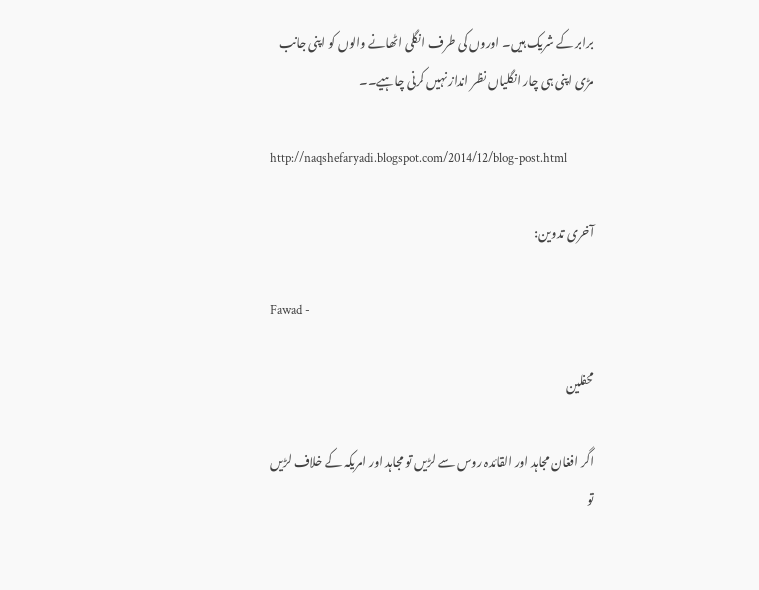برابر کے شریک ہیں۔ اوروں کی طرف انگلی اٹھانے والوں کو اپنی جانب مڑی اپنی ہی چار انگلیاں نظر انداز نہیں کرنی چاہیے۔۔

http://naqshefaryadi.blogspot.com/2014/12/blog-post.html

آخری تدوین:

Fawad -

محفلین

اگر افغان مجاہد اور القائدہ روس سے لڑیں تو مجاہد اور امریکہ کے خلاف لڑیں تو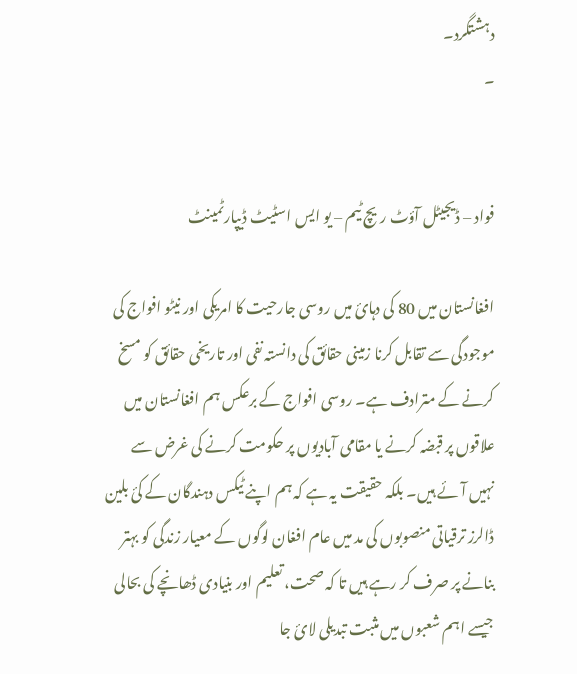دہشتگرد۔
۔


فواد – ڈيجيٹل آؤٹ ريچ ٹيم – يو ايس اسٹيٹ ڈيپارٹمينٹ

افغانستان ميں 80 کی دہائ ميں روسی جارحيت کا امريکی اور نيٹو افواج کی موجودگی سے تقابل کرنا زمينی حقائق کی دانستہ نفی اور تاريخی حقائق کو مسخ کرنے کے مترادف ہے۔ روسی افواج کے برعکس ہم افغانستان ميں علاقوں پر قبضہ کرنے يا مقامی آباديوں پر حکومت کرنے کی غرض سے نہيں آئے ہيں۔ بلکہ حقيقت يہ ہے کہ ہم اپنے ٹيکس دہندگان کے کئ بلين ڈالرز ترقياتی منصوبوں کی مد میں عام افغان لوگوں کے معيار زندگی کو بہتر بنانے پر صرف کر رہے ہيں تا کہ صحت، تعليم اور بنيادی ڈھانچے کی بحالی جيسے اہم شعبوں ميں مثبت تبديلی لائ جا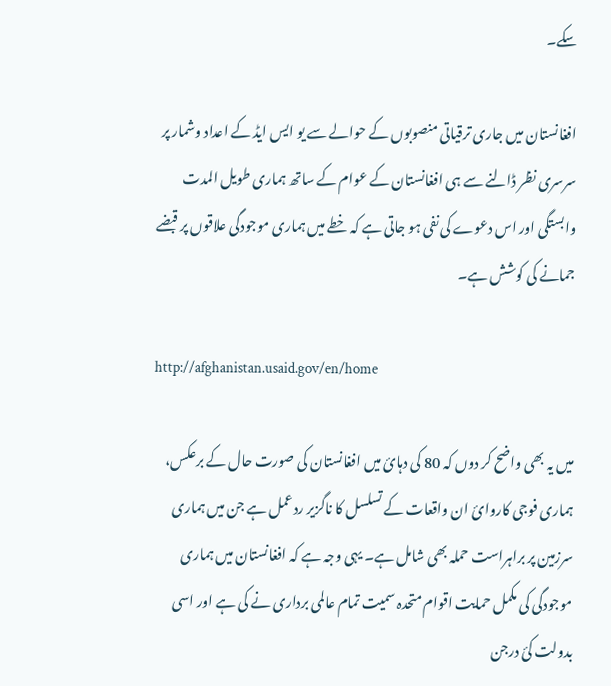سکے۔

افغانستان ميں جاری ترقياتی منصوبوں کے حوالے سے يو ايس ايڈ کے اعداد وشمار پر سرسری نظر ڈالنے سے ہی افغانستان کے عوام کے ساتھ ہماری طويل المدت وابستگی اور اس دعوے کی نفی ہو جاتی ہے کہ خطے ميں ہماری موجودگی علاقوں پر قبضے جمانے کی کوشش ہے۔

http://afghanistan.usaid.gov/en/home

ميں يہ بھی واضح کر دوں کہ 80 کی دہائ ميں افغانستان کی صورت حال کے برعکس، ہماری فوجی کاروائ ان واقعات کے تسلسل کا ناگزير ردعمل ہے جن ميں ہماری سرزمين پر براہراست حملہ بھی شامل ہے۔ يہی وجہ ہے کہ افغانستان ميں ہماری موجودگی کی مکمل حمايت اقوام متحدہ سميت تمام عالمی برداری نے کی ہے اور اسی بدولت کئ درجن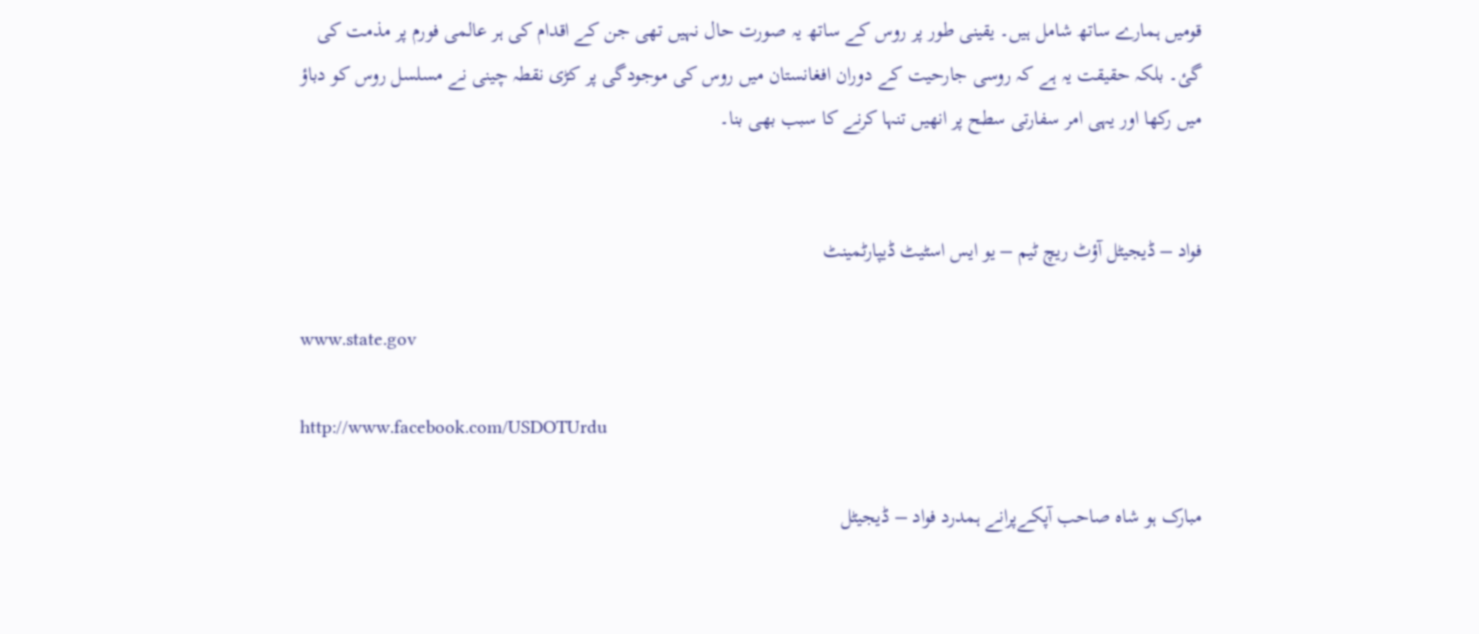قومیں ہمارے ساتھ شامل ہيں۔ يقینی طور پر روس کے ساتھ يہ صورت حال نہيں تھی جن کے اقدام کی ہر عالمی فورم پر مذمت کی گئ۔ بلکہ حقیقت يہ ہے کہ روسی جارحيت کے دوران افغانستان ميں روس کی موجودگی پر کڑی نقطہ چينی نے مسلسل روس کو دباؤ ميں رکھا اور يہی امر سفارتی سطح پر انھيں تنہا کرنے کا سبب بھی بنا۔


فواد – ڈيجيٹل آؤٹ ريچ ٹيم – يو ايس اسٹيٹ ڈيپارٹمينٹ

www.state.gov

http://www.facebook.com/USDOTUrdu

مبارک ہو شاہ صاحب آپکےپرانے ہمدرد فواد – ڈيجيٹل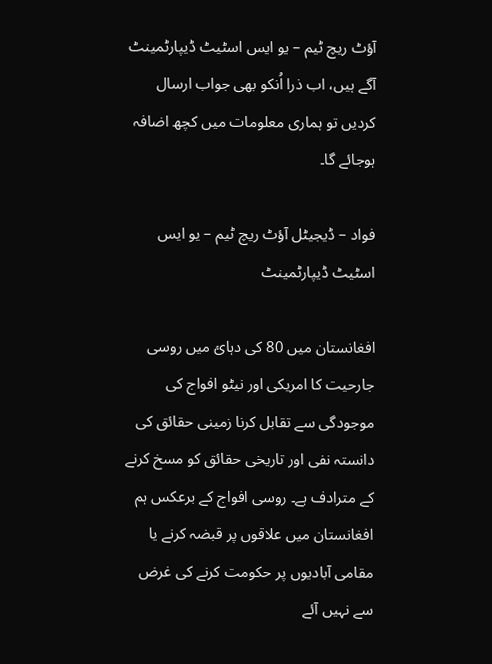آؤٹ ريچ ٹيم – يو ايس اسٹيٹ ڈيپارٹمينٹ آگے ہیں، اب ذرا اُنکو بھی جواب ارسال کردیں تو ہماری معلومات میں کچھ اضافہ ہوجائے گا۔

فواد – ڈيجيٹل آؤٹ ريچ ٹيم – يو ايس اسٹيٹ ڈيپارٹمينٹ

افغانستان ميں 80 کی دہائ ميں روسی جارحيت کا امريکی اور نيٹو افواج کی موجودگی سے تقابل کرنا زمينی حقائق کی دانستہ نفی اور تاريخی حقائق کو مسخ کرنے کے مترادف ہے۔ روسی افواج کے برعکس ہم افغانستان ميں علاقوں پر قبضہ کرنے يا مقامی آباديوں پر حکومت کرنے کی غرض سے نہيں آئے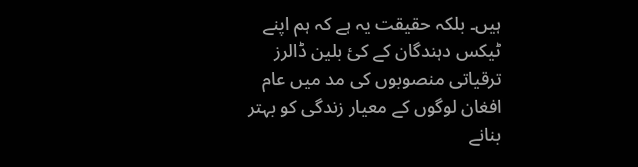ہيں۔ بلکہ حقيقت يہ ہے کہ ہم اپنے ٹيکس دہندگان کے کئ بلين ڈالرز ترقياتی منصوبوں کی مد میں عام افغان لوگوں کے معيار زندگی کو بہتر بنانے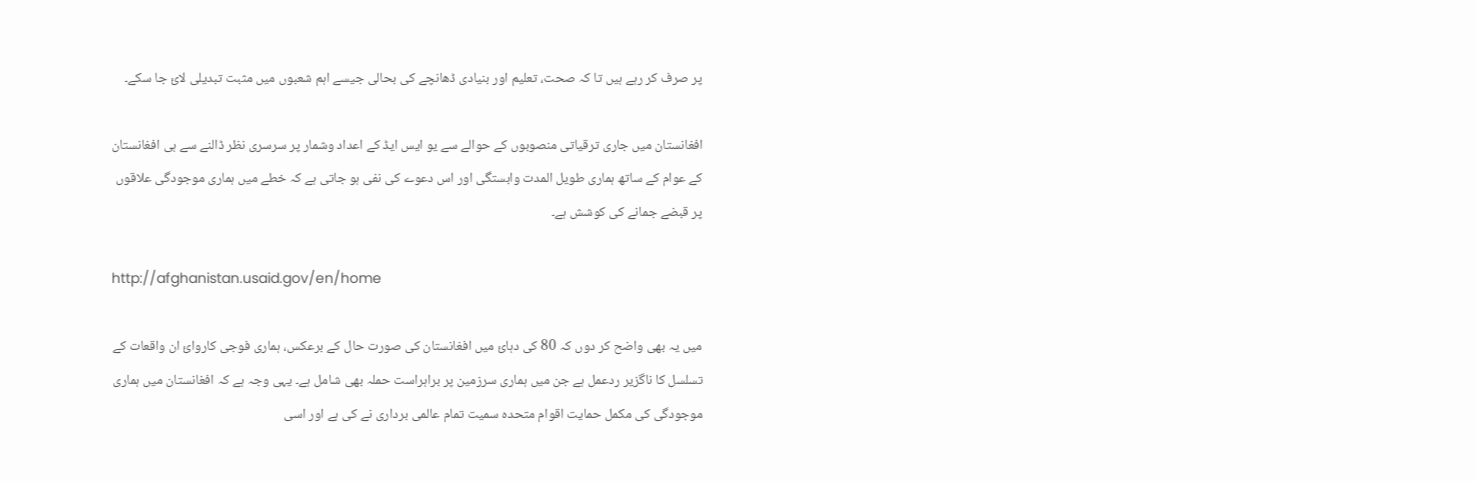پر صرف کر رہے ہيں تا کہ صحت، تعليم اور بنيادی ڈھانچے کی بحالی جيسے اہم شعبوں ميں مثبت تبديلی لائ جا سکے۔

افغانستان ميں جاری ترقياتی منصوبوں کے حوالے سے يو ايس ايڈ کے اعداد وشمار پر سرسری نظر ڈالنے سے ہی افغانستان کے عوام کے ساتھ ہماری طويل المدت وابستگی اور اس دعوے کی نفی ہو جاتی ہے کہ خطے ميں ہماری موجودگی علاقوں پر قبضے جمانے کی کوشش ہے۔

http://afghanistan.usaid.gov/en/home

ميں يہ بھی واضح کر دوں کہ 80 کی دہائ ميں افغانستان کی صورت حال کے برعکس، ہماری فوجی کاروائ ان واقعات کے تسلسل کا ناگزير ردعمل ہے جن ميں ہماری سرزمين پر براہراست حملہ بھی شامل ہے۔ يہی وجہ ہے کہ افغانستان ميں ہماری موجودگی کی مکمل حمايت اقوام متحدہ سميت تمام عالمی برداری نے کی ہے اور اسی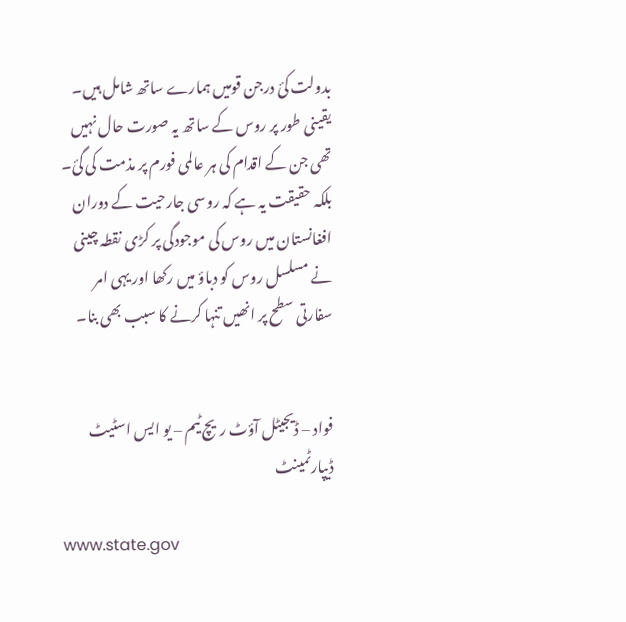بدولت کئ درجن قومیں ہمارے ساتھ شامل ہيں۔ يقینی طور پر روس کے ساتھ يہ صورت حال نہيں تھی جن کے اقدام کی ہر عالمی فورم پر مذمت کی گئ۔ بلکہ حقیقت يہ ہے کہ روسی جارحيت کے دوران افغانستان ميں روس کی موجودگی پر کڑی نقطہ چينی نے مسلسل روس کو دباؤ ميں رکھا اور يہی امر سفارتی سطح پر انھيں تنہا کرنے کا سبب بھی بنا۔


فواد – ڈيجيٹل آؤٹ ريچ ٹيم – يو ايس اسٹيٹ ڈيپارٹمينٹ

www.state.gov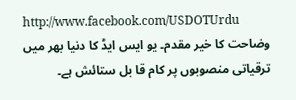http://www.facebook.com/USDOTUrdu
وضاحت کا خیر مقدم۔ یو ایس ایڈ کا دنیا بھر میں ترقیاتی منصوبوں پر کام قا بل ستائش ہے۔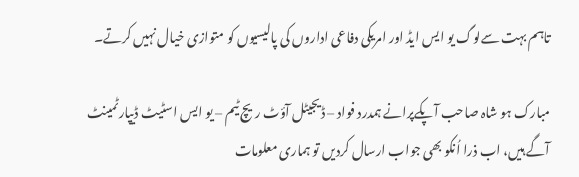تاہم بہت سےلوگ یو ایس ایڈ اور امریکی دفاعی اداروں کی پالیسیوں کو متوازی خیال نہیں کرتے۔

مبارک ہو شاہ صاحب آپکےپرانے ہمدرد فواد – ڈيجيٹل آؤٹ ريچ ٹيم – يو ايس اسٹيٹ ڈيپارٹمينٹ آگے ہیں، اب ذرا اُنکو بھی جواب ارسال کردیں تو ہماری معلومات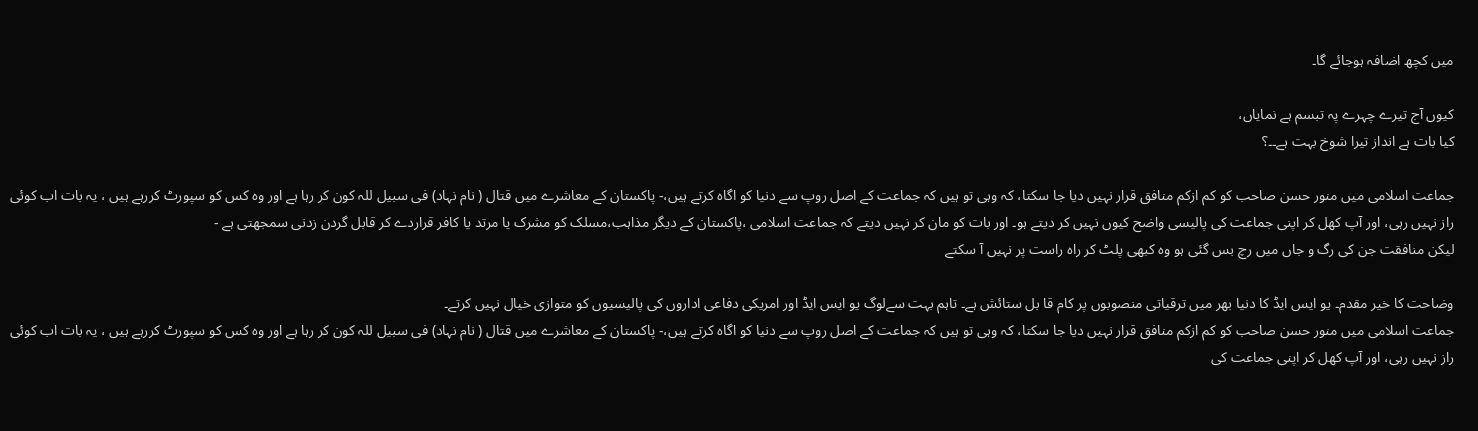میں کچھ اضافہ ہوجائے گا۔

کیوں آج تیرے چہرے پہ تبسم ہے نمایاں،
کیا بات ہے انداز تیرا شوخ بہت ہے۔۔؟

جماعت اسلامی میں منور حسن صاحب کو کم ازکم منافق قرار نہیں دیا جا سکتا، کہ وہی تو ہیں کہ جماعت کے اصل روپ سے دنیا کو اگاہ کرتے ہیں،- پاکستان کے معاشرے میں قتال ( نام نہاد) فی سبیل للہ کون کر رہا ہے اور وہ کس کو سپورٹ کررہے ہیں ، یہ بات اب کوئی راز نہیں رہی، اور آپ کھل کر اپنی جماعت کی پالیسی واضح کیوں نہیں کر دیتے ہو۔ اور بات کو مان کر نہیں دیتے کہ جماعت اسلامی ،پاکستان کے دیگر مذاہب،مسلک کو مشرک یا مرتد یا کافر قراردے کر قابل گردن زدنی سمجھتی ہے -
لیکن منافقت جن کی رگ و جاں میں رچ بس گئی ہو وہ کبھی پلٹ کر راہ راست پر نہیں آ سکتے

وضاحت کا خیر مقدم۔ یو ایس ایڈ کا دنیا بھر میں ترقیاتی منصوبوں پر کام قا بل ستائش ہے۔ تاہم بہت سےلوگ یو ایس ایڈ اور امریکی دفاعی اداروں کی پالیسیوں کو متوازی خیال نہیں کرتے۔
جماعت اسلامی میں منور حسن صاحب کو کم ازکم منافق قرار نہیں دیا جا سکتا، کہ وہی تو ہیں کہ جماعت کے اصل روپ سے دنیا کو اگاہ کرتے ہیں،- پاکستان کے معاشرے میں قتال ( نام نہاد) فی سبیل للہ کون کر رہا ہے اور وہ کس کو سپورٹ کررہے ہیں ، یہ بات اب کوئی راز نہیں رہی، اور آپ کھل کر اپنی جماعت کی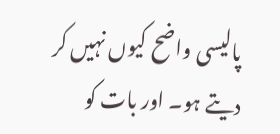پالیسی واضح کیوں نہیں کر دیتے ہو۔ اور بات کو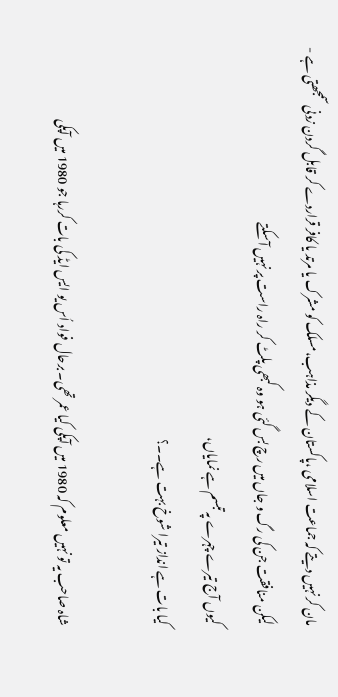مان کر نہیں دیتے کہ جماعت اسلامی ،پاکستان کے دیگر مذاہب،مسلک کو مشرک یا مرتد یا کافر قراردے کر قابل گردن زدنی سمجھتی ہے -
لیکن منافقت جن کی رگ و جاں میں رچ بس گئی ہو وہ کبھی پلٹ کر راہ راست پر نہیں آ سکتے
کیوں آج تیرے چہرے پہ تبسم ہے نمایاں،
کیا بات ہے انداز تیرا شوخ بہت ہے۔۔؟

شاہ صاحب یہ تو نہیں معلوم کہ 1980 میں آپکی کیا عمر تھی۔ برحال فواد اُس یو ایس ایڈ کی بات کررہا جو 1980 میں آپکی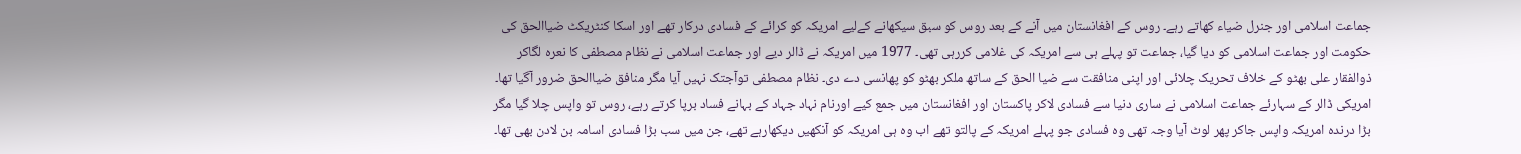جماعت اسلامی اور جنرل ضیاء کھاتے رہے۔ روس کے افغانستان میں آنے کے بعد روس کو سبق سیکھانے کےلیے امریکہ کو کرائے کے فسادی درکار تھے اور اسکا کنٹریکٹ ضیاالحق کی حکومت اور جماعت اسلامی کو دیا گیا، جماعت تو پہلے ہی سے امریکہ کی غلامی کررہی تھی۔ 1977 میں امریکہ نے ڈالر دیے اور جماعت اسلامی نے نظام مصطفی کا نعرہ لگاکر ذوالفقار علی بھٹو کے خلاف تحریک چلائی اور اپنی منافقت سے ضیا الحق کے ساتھ ملکر بھٹو کو پھانسی دے دی۔ نظام مصطفی توآجتک نہیں آیا مگر منافق ضیاالحق ضرور آگیا تھا۔ امریکی ڈالر کے سہارئے جماعت اسلامی نے ساری دنیا سے فسادی لاکر پاکستان اور افغانستان میں جمع کیے اورنام نہاد جہاد کے بہانے فساد برپا کرتے رہے، روس تو واپس چلا گیا مگر بڑا درندہ امریکہ واپس جاکر پھر لوٹ آیا وجہ تھی وہ فسادی جو پہلے امریکہ کے پالتو تھے اب وہ ہی امریکہ کو آنکھیں دیکھارہے تھے، جن میں سب بڑا فسادی اسامہ بن لادن بھی تھا۔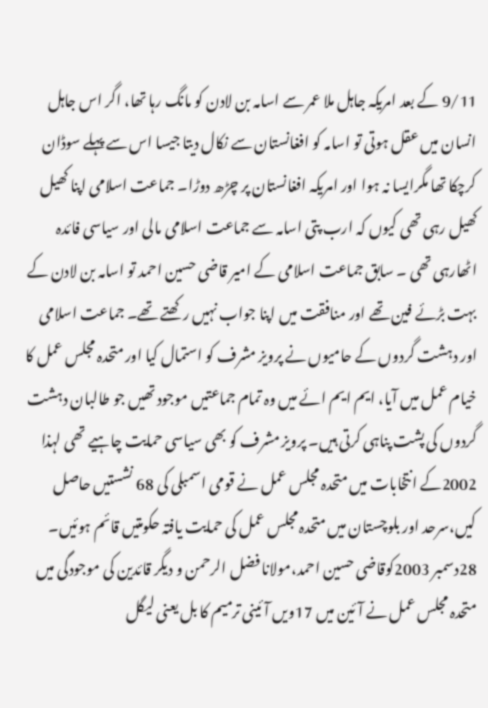9/11 کے بعد امریکہ جاہل ملا عمر سے اسامہ بن لادن کو مانگ رہا تھا، اگر اس جاہل انسان میں عقل ہوتی تو اسامہ کو افغانستان سے نکال دیتا جیسا اس سے پہلے سوڈان کرچکا تھا مگرایسا نہ ہوا اور امریکہ افغانستان پر چڑھ دوڑا۔ جماعت اسلامی اپنا کھیل کھیل رہی تھی کیوں کہ ارب پتی اسامہ سے جماعت اسلامی مالی اور سیاسی فائدہ اٹھارہی تھی ۔ سابق جماعت اسلامی کے امیر قاضی حسین احمد تو اسامہ بن لادن کے بہت بڑئے فین تھے اور منافقت میں اپنا جواب نہیں رکھتے تھے۔ جماعت اسلامی اور دہشت گردوں کے حامیوں نے پرویز مشرف کو استمال کیا اور متحدہ مجلس عمل کا خیام عمل میں آیا، ایم ایم ائے میں وہ تمام جماعتیں موجود تھیں جو طالبان دہشت گردوں کی پشت پناہی کرتی ہیں۔ پرویز مشرف کو بھی سیاسی حمایت چاہیے تھی لہذا 2002کے انتخابات میں متحدہ مجلس عمل نے قومی اسمبلی کی 68 نشستیں حاصل کیں،سرحد اور بلوچستان میں متحدہ مجلس عمل کی حمایت یافتہ حکومتیں قائم ہوئیں۔ 28دسمبر 2003کوقاضی حسین احمد،مولانا فضل الرحمن و دیگر قائدین کی موجودگی میں متحدہ مجلس عمل نے آئین میں 17ویں آئینی ترمیم کا بل یعنی لیگل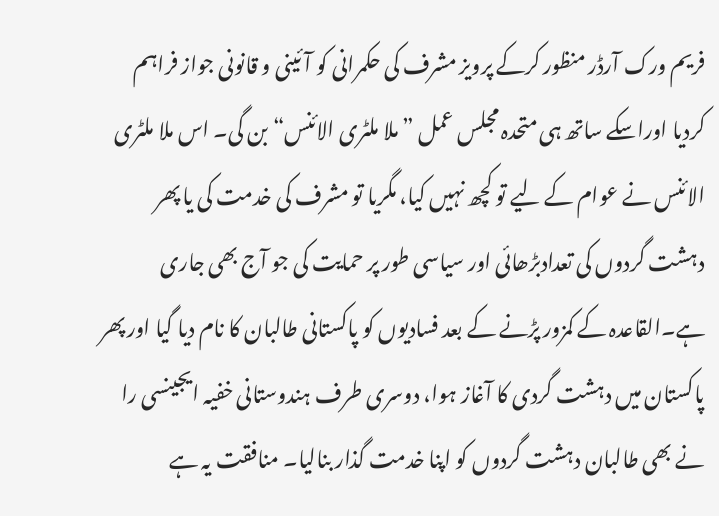فریم ورک آرڈر منظور کرکے پرویز مشرف کی حکمرانی کو آئینی و قانونی جواز فراہم کردیا اوراسکے ساتھ ہی متحدہ مجلس عمل ”ملا ملٹری الائنس“ بن گی۔ اس ملا ملٹری الائنس نے عوام کے لیے تو کچھ نہیں کیا، مگریا تو مشرف کی خدمت کی یا پھر دہشت گردوں کی تعدادبڑھائی اور سیاسی طور پر حمایت کی جو آج بھی جاری ہے۔القاعدہ کے کمزور پڑنے کے بعد فسادیوں کو پاکستانی طالبان کا نام دیا گیا اور پھر پاکستان میں دہشت گردی کا آغاز ہوا، دوسری طرف ہندوستانی خفیہ ایجینسی را نے بھی طالبان دہشت گردوں کو اپنا خدمت گذار بنالیا۔ منافقت یہ ہے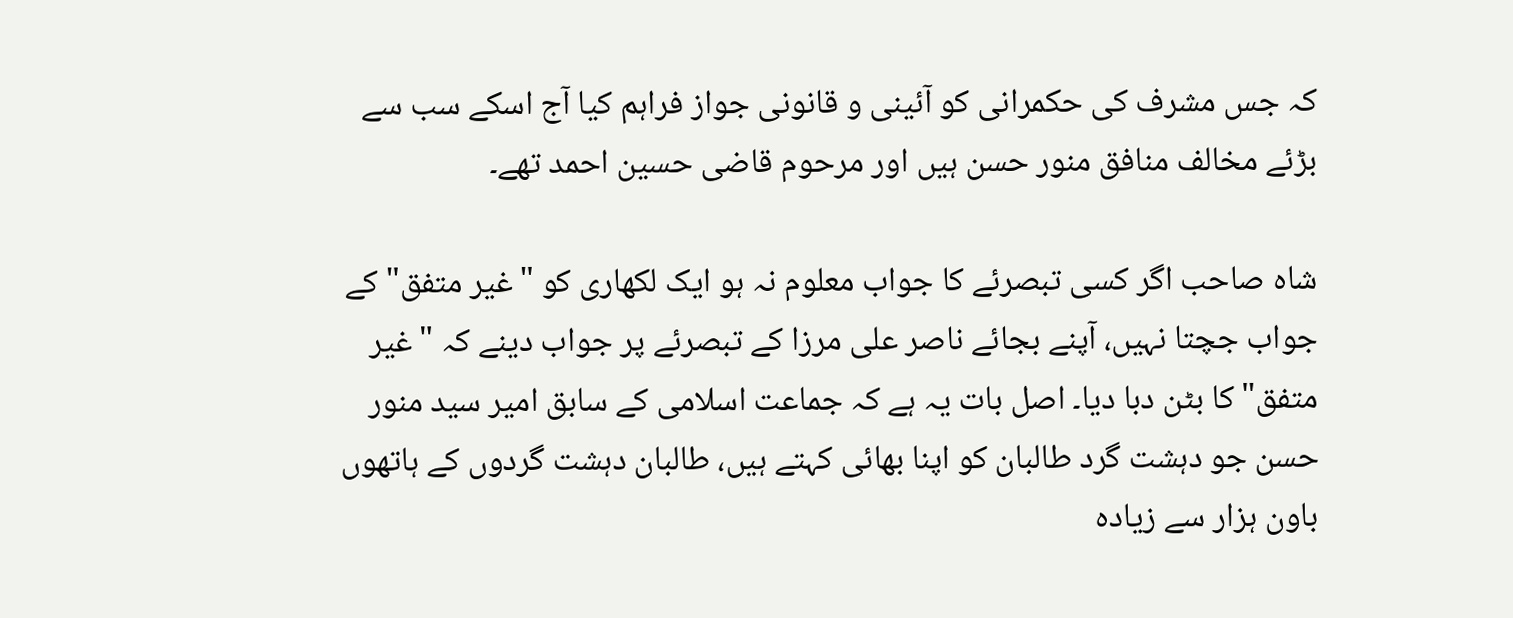کہ جس مشرف کی حکمرانی کو آئینی و قانونی جواز فراہم کیا آج اسکے سب سے بڑئے مخالف منافق منور حسن ہیں اور مرحوم قاضی حسین احمد تھے۔

شاہ صاحب اگر کسی تبصرئے کا جواب معلوم نہ ہو ایک لکھاری کو "غیر متفق" کے جواب جچتا نہیں، آپنے بجائے ناصر علی مرزا کے تبصرئے پر جواب دینے کہ "غیر متفق" کا بٹن دبا دیا۔ اصل بات یہ ہے کہ جماعت اسلامی کے سابق امیر سید منور حسن جو دہشت گرد طالبان کو اپنا بھائی کہتے ہیں، طالبان دہشت گردوں کے ہاتھوں باون ہزار سے زیادہ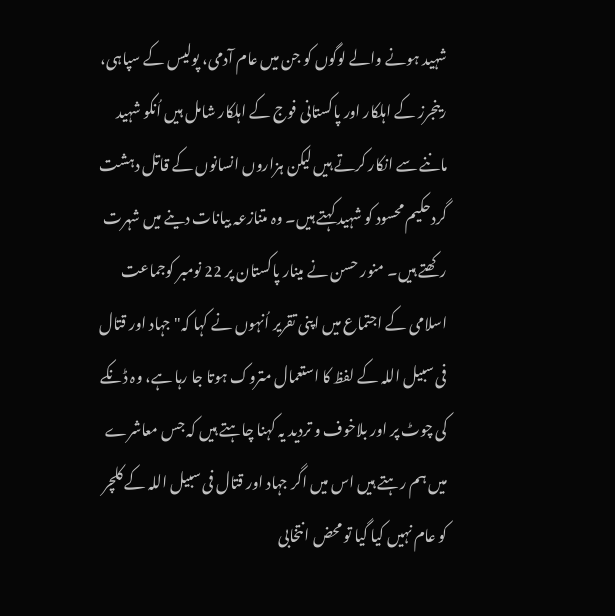شہید ہونے والے لوگوں کو جن میں عام آدمی، پولیس کے سپاہی، رینجرز کے اہلکار اور پاکستانی فوج کے اہلکار شامل ہیں اُنکو شہید ماننے سے انکار کرتے ہیں لیکن ہزاروں انسانوں کے قاتل دہشت گردحکیم محسود کو شہید کہتے ہیں۔ وہ متنازعہ بیانات دینے میں شہرت رکھتے ہیں۔ منور حسن نے مینار پاکستان پر 22 نومبر کوجماعت اسلامی کے اجتماع میں اپنی تقریر اُنہوں نے کہا کہ"جہاد اور قتال فی سبیل اللہ کے لفظ کا استعمال متروک ہوتا جا رہا ہے، وہ ڈنکے کی چوٹ پر اور بلاخوف و تردید یہ کہنا چاہتے ہیں کہ جس معاشرے میں ہم رہتے ہیں اس میں اگر جہاد اور قتال فی سبیل اللہ کے کلچر کو عام نہیں کیا گیا تو محض انتخابی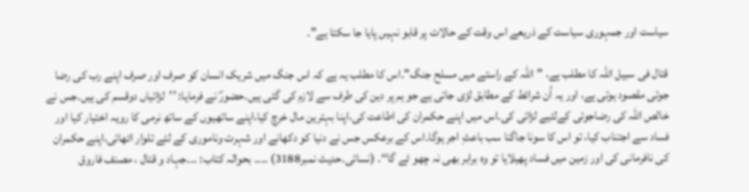سیاست اور جمہوری سیاست کے ذریعے اس وقت کے حالات پر قابو نہیں پایا جا سکتا ہے"۔

قتال فی سبیل اللہ کا مطلب ہے، "اللہ کے راستے میں مسلح جنگ"۔اس کا مطلب یہ ہے کہ اس جنگ میں شریک انسان کو صرف اور صرف اپنے رب کی رضا جوئی مقصود ہوتی ہے، اور یہ اُن شرائط کے مطابق لڑی جاتی ہے جو ہم پر دین کی طرف سے لازم کی گئی ہیں۔حضورؐ نے فرمایا: ’’لڑائیاں دوقسم کی ہیں۔جس نے خالص اللہ کی رضاجوئی کےلئیے لڑائی کی۔اس میں اپنے حکمران کی اطاعت کی،اپنا بہترین مال خرچ کیا،اپنے ساتھیوں کے ساتھ نرمی کا رویہ اختیار کیا اور فساد سے اجتناب کیا، تو اس کا سونا جاگنا سب باعثِ اجر ہوگا۔اس کے برعکس جس نے دنیا کو دکھانے اور شہرت وناموری کے لئے تلوار اٹھائی،اپنے حکمران کی نافرمانی کی اور زمین میں فساد پھیلایا تو وہ برابر بھی نہ چھو ٹے گا‘‘۔ (نسائی۔حدیث نمبر3188) ۔۔۔۔ بحوالہ کتاب: ۔۔۔جہاد و قتال ، مصنف فاروق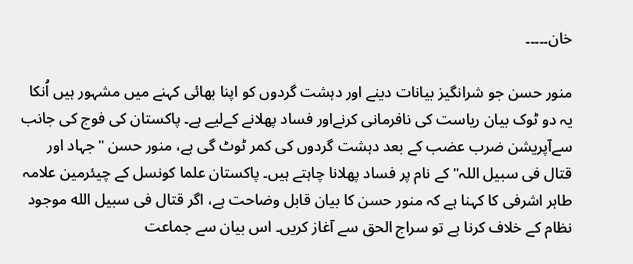خان۔۔۔۔۔

منور حسن جو شرانگیز بیانات دینے اور دہشت گردوں کو اپنا بھائی کہنے میں مشہور ہیں اُنکا یہ دو ٹوک بیان ریاست کی نافرمانی کرنےاور فساد پھلانے کےلیے ہے۔ پاکستان کی فوج کی جانب سےآپریشن ضرب عضب کے بعد دہشت گردوں کی کمر ٹوٹ گی ہے، منور حسن "جہاد اور قتال فی سبیل اللہ" کے نام پر فساد پھلانا چاہتے ہیں۔ پاکستان علما کونسل کے چیئرمین علامہ طاہر اشرفی کا کہنا ہے کہ منور حسن کا بیان قابل وضاحت ہے، اگر قتال فی سبيل الله موجود نظام کے خلاف کرنا ہے تو سراج الحق سے آغاز کریں۔ اس بیان سے جماعت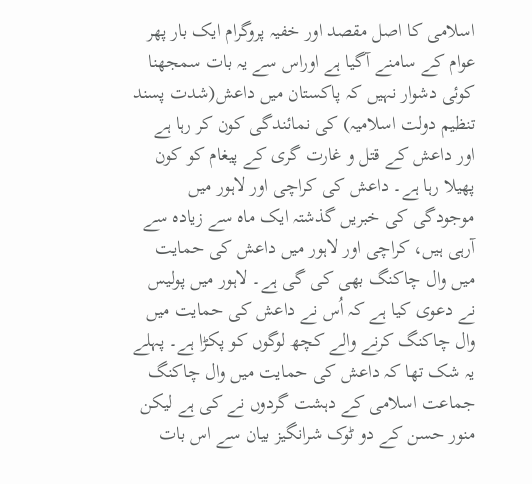اسلامی کا اصل مقصد اور خفیہ پروگرام ایک بار پھر عوام کے سامنے آگیا ہے اوراس سے یہ بات سمجھنا کوئی دشوار نہیں کہ پاکستان میں داعش(شدت پسند تنظیم دولت اسلامیہ) کی نمائندگی کون کر رہا ہے اور داعش کے قتل و غارت گری کے پیغام کو کون پھیلا رہا ہے۔ داعش کی کراچی اور لاہور میں موجودگی کی خبریں گذشتہ ایک ماہ سے زیادہ سے آرہی ہیں، کراچی اور لاہور میں داعش کی حمایت میں وال چاکنگ بھی کی گی ہے۔ لاہور میں پولیس نے دعوی کیا ہے کہ اُس نے داعش کی حمایت میں وال چاکنگ کرنے والے کچھ لوگوں کو پکڑا ہے۔ پہلے یہ شک تھا کہ داعش کی حمایت میں وال چاکنگ جماعت اسلامی کے دہشت گردوں نے کی ہے لیکن منور حسن کے دو ٹوک شرانگیز بیان سے اس بات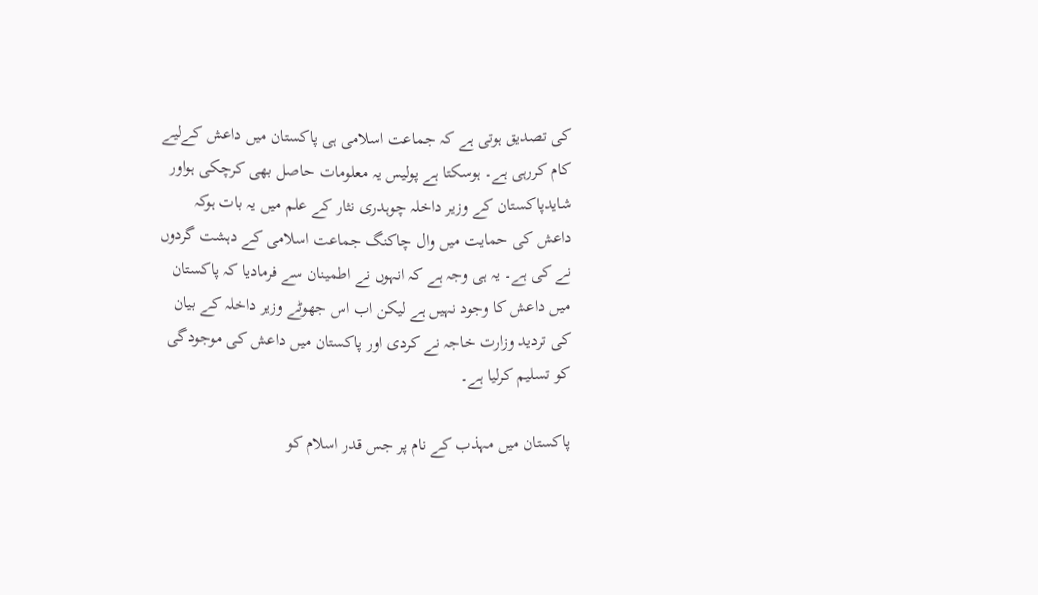کی تصدیق ہوتی ہے کہ جماعت اسلامی ہی پاکستان میں داعش کےلیے کام کررہی ہے۔ ہوسکتا ہے پولیس یہ معلومات حاصل بھی کرچکی ہواور شایدپاکستان کے وزیر داخلہ چوہدری نثار کے علم میں یہ بات ہوکہ داعش کی حمایت میں وال چاکنگ جماعت اسلامی کے دہشت گردوں نے کی ہے۔ یہ ہی وجہ ہے کہ انہوں نے اطمینان سے فرمادیا کہ پاکستان میں داعش کا وجود نہیں ہے لیکن اب اس جھوٹے وزیر داخلہ کے بیان کی تردید وزارت خاجہ نے کردی اور پاکستان میں داعش کی موجودگی کو تسلیم کرلیا ہے۔

پاکستان میں مہذب کے نام پر جس قدر اسلام کو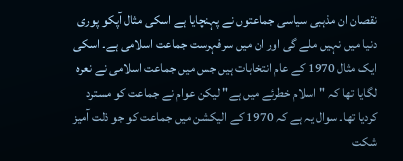نقصان ان مذہبی سیاسی جماعتوں نے پہنچایا ہے اسکی مثال آپکو پوری دنیا میں نہیں ملے گی اور ان میں سرفہرست جماعت اسلامی ہے۔ اسکی ایک مثال 1970 کے عام انتخابات ہیں جس میں جماعت اسلامی نے نعرہ لگایا تھا کہ "اسلام خطرئے میں ہے" لیکن عوام نے جماعت کو مسترد کردیا تھا۔ سوال یہ ہے کہ 1970 کے الیکشن میں جماعت کو جو ذلت آمیز شکت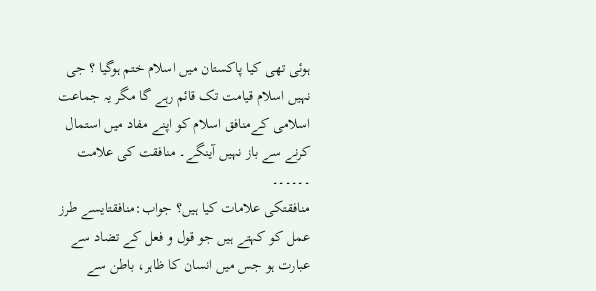ہوئی تھی کیا پاکستان میں اسلام ختم ہوگیا ؟ جی نہیں اسلام قیامت تک قائم رہے گا مگر یہ جماعت اسلامی کےمنافق اسلام کو اپنے مفاد میں استمال کرنے سے باز نہیں آینگے۔ منافقت کی علامت ۔۔۔۔۔۔
منافقتکی علامات کیا ہیں؟ جواب:منافقتایسے طرز عمل کو کہتے ہیں جو قول و فعل کے تضاد سے عبارت ہو جس میں انسان کا ظاہر، باطن سے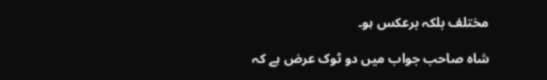مختلف بلکہ برعکس ہو۔

شاہ صاحب جواب میں دو ٹوک عرض ہے کہ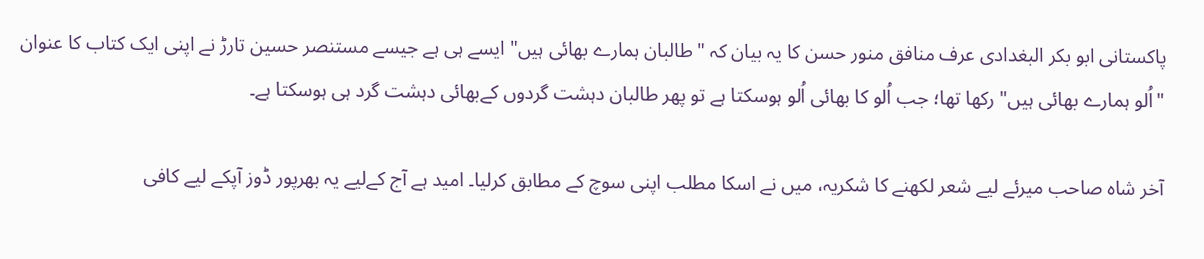پاکستانی ابو بکر البغدادی عرف منافق منور حسن کا یہ بیان کہ "طالبان ہمارے بھائی ہیں" ایسے ہی ہے جیسے مستنصر حسین تارڑ نے اپنی ایک کتاب کا عنوان "اُلو ہمارے بھائی ہیں" رکھا تھا؛ جب اُلو کا بھائی اُلو ہوسکتا ہے تو پھر طالبان دہشت گردوں کےبھائی دہشت گرد ہی ہوسکتا ہے۔

آخر شاہ صاحب میرئے لیے شعر لکھنے کا شکریہ، میں نے اسکا مطلب اپنی سوچ کے مطابق کرلیا۔ امید ہے آج کےلیے یہ بھرپور ڈوز آپکے لیے کافی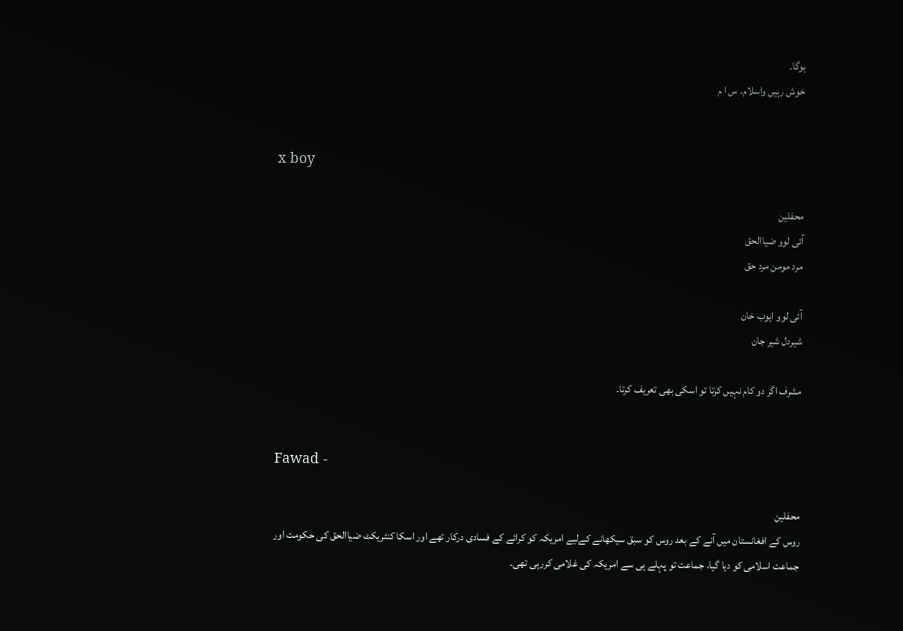ہوگا۔
خوش رہیں واسلام۔ س ا م


x boy

محفلین
آئی لوو ضیاالحق
مرد مومن مرد حق

آئی لوو ایوب خان
شیردل شیر جان

مشرف اگر دو کام نہیں کرتا تو اسکی بھی تعریف کرتا۔


Fawad -

محفلین
روس کے افغانستان میں آنے کے بعد روس کو سبق سیکھانے کےلیے امریکہ کو کرائے کے فسادی درکار تھے اور اسکا کنٹریکٹ ضیاالحق کی حکومت اور جماعت اسلامی کو دیا گیا، جماعت تو پہلے ہی سے امریکہ کی غلامی کررہی تھی۔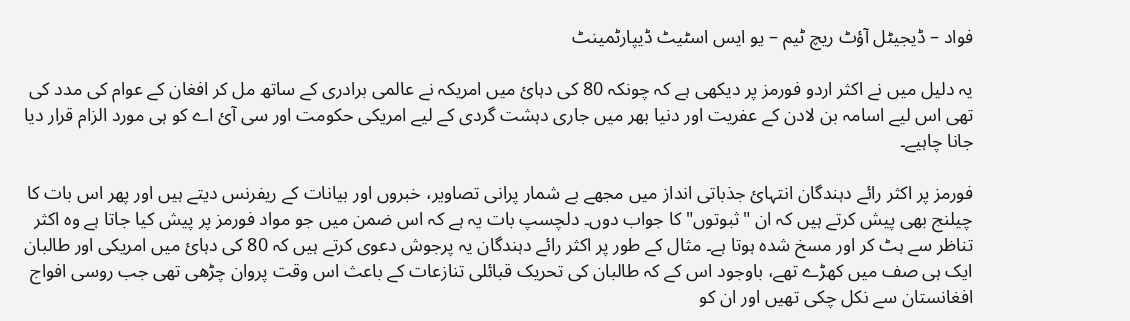فواد – ڈيجيٹل آؤٹ ريچ ٹيم – يو ايس اسٹيٹ ڈيپارٹمينٹ

يہ دليل ميں نے اکثر اردو فورمز پر ديکھی ہے کہ چونکہ 80 کی دہائ ميں امريکہ نے عالمی برادری کے ساتھ مل کر افغان کے عوام کی مدد کی تھی اس ليے اسامہ بن لادن کے عفريت اور دنيا بھر ميں جاری دہشت گردی کے ليے امريکی حکومت اور سی آئ اے کو ہی مورد الزام قرار ديا جانا چاہیے۔

فورمز پر اکثر رائے دہندگان انتہائ جذباتی انداز ميں مجھے بے شمار پرانی تصاوير، خبروں اور بيانات کے ريفرنس ديتے ہیں اور پھر اس بات کا چيلنج بھی پيش کرتے ہيں کہ ان "ثبوتوں" کا جواب دوں۔ دلچسپ بات يہ ہے کہ اس ضمن ميں جو مواد فورمز پر پيش کيا جاتا ہے وہ اکثر تناظر سے ہٹ کر اور مسخ شدہ ہوتا ہے۔ مثال کے طور پر اکثر رائے دہندگان يہ پرجوش دعوی کرتے ہيں کہ 80 کی دہائ ميں امريکی اور طالبان ايک ہی صف میں کھڑے تھے، باوجود اس کے کہ طالبان کی تحريک قبائلی تنازعات کے باعث اس وقت پروان چڑھی تھی جب روسی افواج افغانستان سے نکل چکی تھيں اور ان کو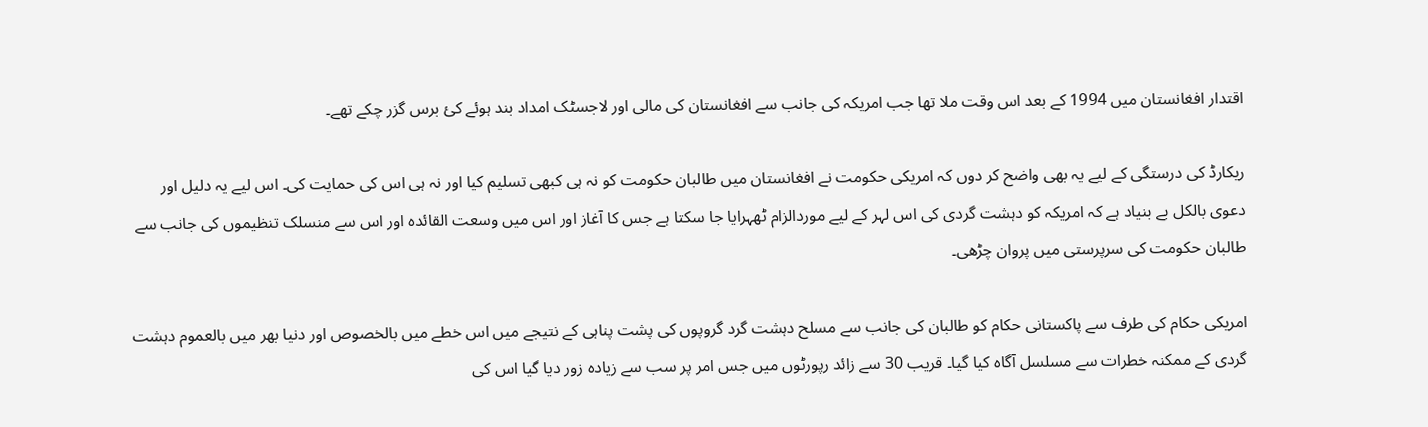اقتدار افغانستان ميں 1994 کے بعد اس وقت ملا تھا جب امريکہ کی جانب سے افغانستان کی مالی اور لاجسٹک امداد بند ہوئے کئ برس گزر چکے تھے۔

ريکارڈ کی درستگی کے ليے يہ بھی واضح کر دوں کہ امريکی حکومت نے افغانستان ميں طالبان حکومت کو نہ ہی کبھی تسليم کيا اور نہ ہی اس کی حمايت کی۔ اس لیے يہ دليل اور دعوی بالکل بے بنياد ہے کہ امريکہ کو دہشت گردی کی اس لہر کے لیے موردالزام ٹھہرايا جا سکتا ہے جس کا آغاز اور اس ميں وسعت القائدہ اور اس سے منسلک تنظيموں کی جانب سے طالبان حکومت کی سرپرستی میں پروان چڑھی۔

امريکی حکام کی طرف سے پاکستانی حکام کو طالبان کی جانب سے مسلح دہشت گرد گروپوں کی پشت پناہی کے نتيجے ميں اس خطے ميں بالخصوص اور دنيا بھر ميں بالعموم دہشت گردی کے ممکنہ خطرات سے مسلسل آگاہ کيا گيا۔ قریب 30 سے زائد رپورٹوں ميں جس امر پر سب سے زيادہ زور ديا گيا اس کی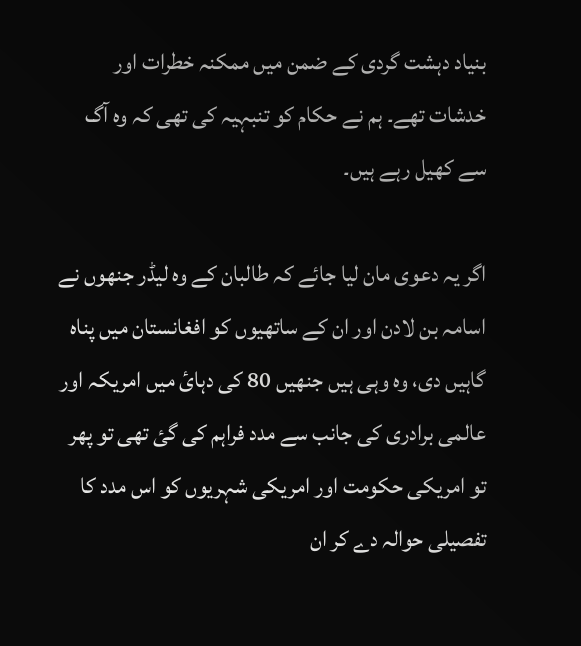بنياد دہشت گردی کے ضمن میں ممکنہ خطرات اور خدشات تھے۔ ہم نے حکام کو تنبہيہ کی تھی کہ وہ آگ سے کھيل رہے ہيں۔

اگر يہ دعوی مان ليا جائے کہ طالبان کے وہ ليڈر جنھوں نے اسامہ بن لادن اور ان کے ساتھيوں کو افغانستان ميں پناہ گاہيں دی، وہ وہی ہيں جنھيں 80 کی دہائ ميں امريکہ اور عالمی برادری کی جانب سے مدد فراہم کی گئ تھی تو پھر تو امريکی حکومت اور امريکی شہريوں کو اس مدد کا تفصيلی حوالہ دے کر ان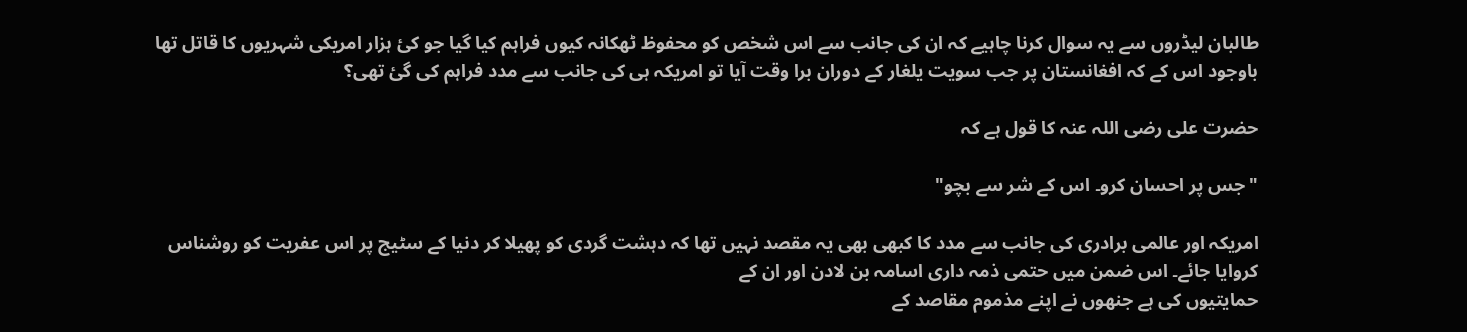طالبان ليڈروں سے يہ سوال کرنا چاہيے کہ ان کی جانب سے اس شخص کو محفوظ ٹھکانہ کيوں فراہم کيا گيا جو کئ ہزار امريکی شہريوں کا قاتل تھا باوجود اس کے کہ افغانستان پر جب سويت يلغار کے دوران برا وقت آيا تو امريکہ ہی کی جانب سے مدد فراہم کی گئ تھی؟

حضرت علی رضی اللہ عنہ کا قول ہے کہ

"جس پر احسان کرو۔ اس کے شر سے بچو"

امريکہ اور عالمی برادری کی جانب سے مدد کا کبھی بھی يہ مقصد نہيں تھا کہ دہشت گردی کو پھيلا کر دنيا کے سٹيج پر اس عفريت کو روشناس کروايا جائے۔ اس ضمن میں حتمی ذمہ داری اسامہ بن لادن اور ان کے
حمايتيوں کی ہے جنھوں نے اپنے مذموم مقاصد کے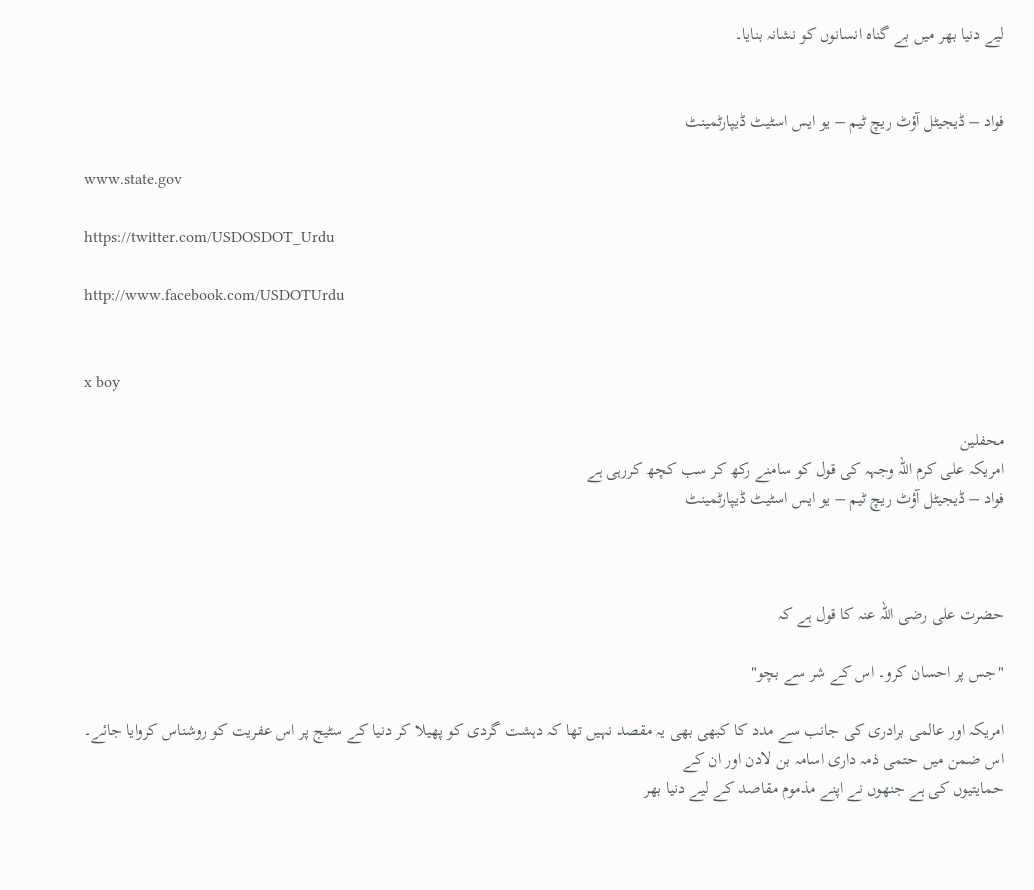لیے دنيا بھر ميں بے گناہ انسانوں کو نشانہ بنايا۔


فواد – ڈيجيٹل آؤٹ ريچ ٹيم – يو ايس اسٹيٹ ڈيپارٹمينٹ

www.state.gov

https://twitter.com/USDOSDOT_Urdu

http://www.facebook.com/USDOTUrdu


x boy

محفلین
امریکہ علی کرم اللہ وجہہ کی قول کو سامنے رکھ کر سب کچھ کررہی ہے
فواد – ڈيجيٹل آؤٹ ريچ ٹيم – يو ايس اسٹيٹ ڈيپارٹمينٹ



حضرت علی رضی اللہ عنہ کا قول ہے کہ

"جس پر احسان کرو۔ اس کے شر سے بچو"

امريکہ اور عالمی برادری کی جانب سے مدد کا کبھی بھی يہ مقصد نہيں تھا کہ دہشت گردی کو پھيلا کر دنيا کے سٹيج پر اس عفريت کو روشناس کروايا جائے۔ اس ضمن میں حتمی ذمہ داری اسامہ بن لادن اور ان کے
حمايتيوں کی ہے جنھوں نے اپنے مذموم مقاصد کے لیے دنيا بھر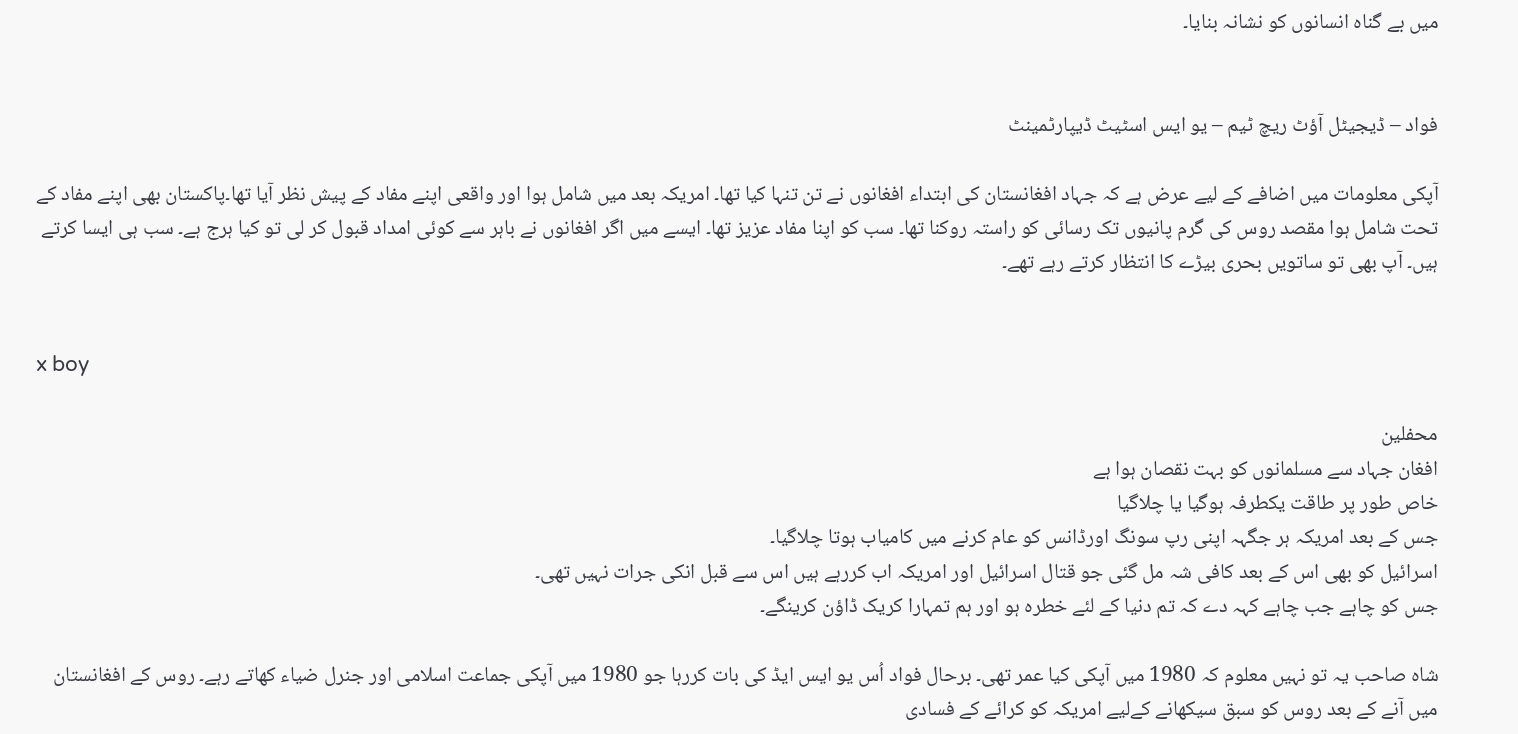ميں بے گناہ انسانوں کو نشانہ بنايا۔


فواد – ڈيجيٹل آؤٹ ريچ ٹيم – يو ايس اسٹيٹ ڈيپارٹمينٹ

آپکی معلومات میں اضافے کے لیے عرض ہے کہ جہاد افغانستان کی ابتداء افغانوں نے تن تنہا کیا تھا۔ امریکہ بعد میں شامل ہوا اور واقعی اپنے مفاد کے پیش نظر آیا تھا۔پاکستان بھی اپنے مفاد کے تحت شامل ہوا مقصد روس کی گرم پانیوں تک رسائی کو راستہ روکنا تھا۔ سب کو اپنا مفاد عزیز تھا۔ ایسے میں اگر افغانوں نے باہر سے کوئی امداد قبول کر لی تو کیا ہرج ہے۔ سب ہی ایسا کرتے ہیں۔ آپ بھی تو ساتویں بحری بیڑے کا انتظار کرتے رہے تھے۔


x boy

محفلین
افغان جہاد سے مسلمانوں کو بہت نقصان ہوا ہے
خاص طور پر طاقت یکطرفہ ہوگیا یا چلاگیا
جس کے بعد امریکہ ہر جگہہ اپنی رپ سونگ اورڈانس کو عام کرنے میں کامیاب ہوتا چلاگیا۔
اسرائیل کو بھی اس کے بعد کافی شہ مل گئی جو قتال اسرائیل اور امریکہ اب کررہے ہیں اس سے قبل انکی جرات نہیں تھی۔
جس کو چاہے جب چاہے کہہ دے کہ تم دنیا کے لئے خطرہ ہو اور ہم تمہارا کریک ڈاؤن کرینگے۔

شاہ صاحب یہ تو نہیں معلوم کہ 1980 میں آپکی کیا عمر تھی۔ برحال فواد اُس یو ایس ایڈ کی بات کررہا جو 1980 میں آپکی جماعت اسلامی اور جنرل ضیاء کھاتے رہے۔ روس کے افغانستان میں آنے کے بعد روس کو سبق سیکھانے کےلیے امریکہ کو کرائے کے فسادی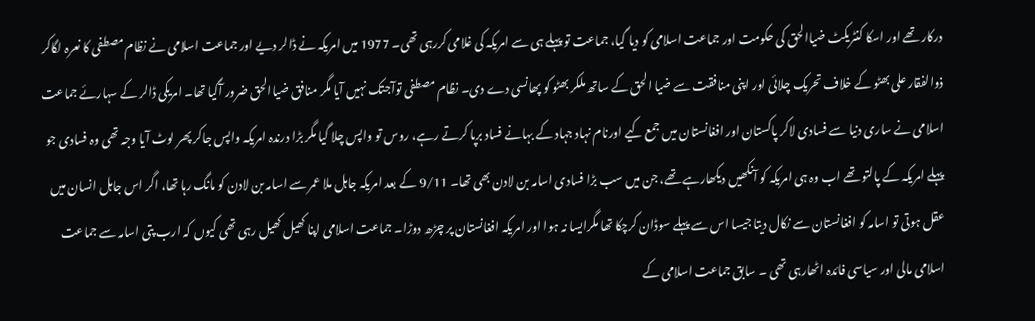درکار تھے اور اسکا کنٹریکٹ ضیاالحق کی حکومت اور جماعت اسلامی کو دیا گیا، جماعت تو پہلے ہی سے امریکہ کی غلامی کررہی تھی۔ 1977 میں امریکہ نے ڈالر دیے اور جماعت اسلامی نے نظام مصطفی کا نعرہ لگاکر ذوالفقار علی بھٹو کے خلاف تحریک چلائی اور اپنی منافقت سے ضیا الحق کے ساتھ ملکر بھٹو کو پھانسی دے دی۔ نظام مصطفی توآجتک نہیں آیا مگر منافق ضیاالحق ضرور آگیا تھا۔ امریکی ڈالر کے سہارئے جماعت اسلامی نے ساری دنیا سے فسادی لاکر پاکستان اور افغانستان میں جمع کیے اورنام نہاد جہاد کے بہانے فساد برپا کرتے رہے، روس تو واپس چلا گیا مگر بڑا درندہ امریکہ واپس جاکر پھر لوٹ آیا وجہ تھی وہ فسادی جو پہلے امریکہ کے پالتو تھے اب وہ ہی امریکہ کو آنکھیں دیکھارہے تھے، جن میں سب بڑا فسادی اسامہ بن لادن بھی تھا۔ 9/11 کے بعد امریکہ جاہل ملا عمر سے اسامہ بن لادن کو مانگ رہا تھا، اگر اس جاہل انسان میں عقل ہوتی تو اسامہ کو افغانستان سے نکال دیتا جیسا اس سے پہلے سوڈان کرچکا تھا مگرایسا نہ ہوا اور امریکہ افغانستان پر چڑھ دوڑا۔ جماعت اسلامی اپنا کھیل کھیل رہی تھی کیوں کہ ارب پتی اسامہ سے جماعت اسلامی مالی اور سیاسی فائدہ اٹھارہی تھی ۔ سابق جماعت اسلامی کے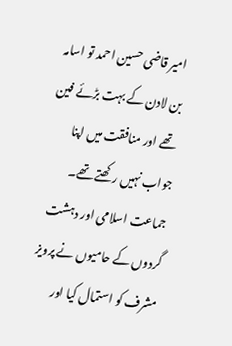امیر قاضی حسین احمد تو اسامہ بن لادن کے بہت بڑئے فین تھے اور منافقت میں اپنا جواب نہیں رکھتے تھے۔ جماعت اسلامی اور دہشت گردوں کے حامیوں نے پرویز مشرف کو استمال کیا اور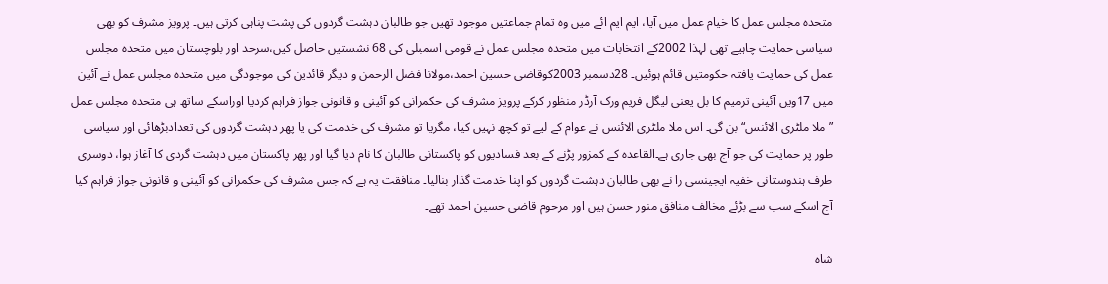متحدہ مجلس عمل کا خیام عمل میں آیا، ایم ایم ائے میں وہ تمام جماعتیں موجود تھیں جو طالبان دہشت گردوں کی پشت پناہی کرتی ہیں۔ پرویز مشرف کو بھی سیاسی حمایت چاہیے تھی لہذا 2002کے انتخابات میں متحدہ مجلس عمل نے قومی اسمبلی کی 68 نشستیں حاصل کیں،سرحد اور بلوچستان میں متحدہ مجلس عمل کی حمایت یافتہ حکومتیں قائم ہوئیں۔ 28دسمبر 2003کوقاضی حسین احمد،مولانا فضل الرحمن و دیگر قائدین کی موجودگی میں متحدہ مجلس عمل نے آئین میں 17ویں آئینی ترمیم کا بل یعنی لیگل فریم ورک آرڈر منظور کرکے پرویز مشرف کی حکمرانی کو آئینی و قانونی جواز فراہم کردیا اوراسکے ساتھ ہی متحدہ مجلس عمل ”ملا ملٹری الائنس“ بن گی۔ اس ملا ملٹری الائنس نے عوام کے لیے تو کچھ نہیں کیا، مگریا تو مشرف کی خدمت کی یا پھر دہشت گردوں کی تعدادبڑھائی اور سیاسی طور پر حمایت کی جو آج بھی جاری ہے۔القاعدہ کے کمزور پڑنے کے بعد فسادیوں کو پاکستانی طالبان کا نام دیا گیا اور پھر پاکستان میں دہشت گردی کا آغاز ہوا، دوسری طرف ہندوستانی خفیہ ایجینسی را نے بھی طالبان دہشت گردوں کو اپنا خدمت گذار بنالیا۔ منافقت یہ ہے کہ جس مشرف کی حکمرانی کو آئینی و قانونی جواز فراہم کیا آج اسکے سب سے بڑئے مخالف منافق منور حسن ہیں اور مرحوم قاضی حسین احمد تھے۔

شاہ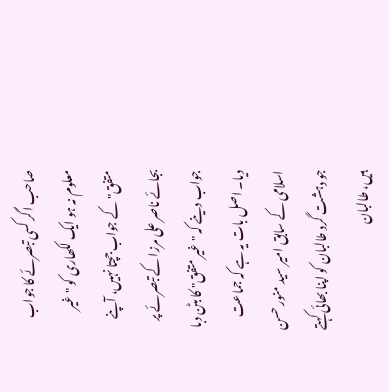صاحب اگر کسی تبصرئے کا جواب معلوم نہ ہو ایک لکھاری کو "غیر متفق" کے جواب جچتا نہیں، آپنے بجائے ناصر علی مرزا کے تبصرئے پر جواب دینے کہ "غیر متفق" کا بٹن دبا دیا۔ اصل بات یہ ہے کہ جماعت اسلامی کے سابق امیر سید منور حسن جو دہشت گرد طالبان کو اپنا بھائی کہتے ہیں، طالبان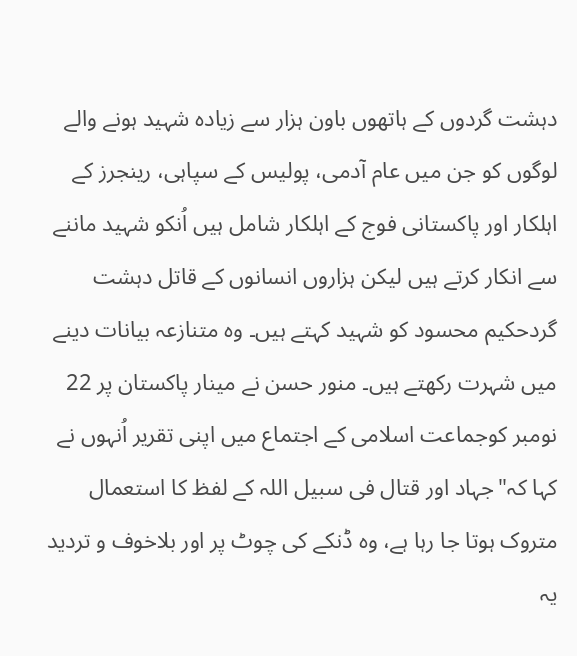دہشت گردوں کے ہاتھوں باون ہزار سے زیادہ شہید ہونے والے لوگوں کو جن میں عام آدمی، پولیس کے سپاہی، رینجرز کے اہلکار اور پاکستانی فوج کے اہلکار شامل ہیں اُنکو شہید ماننے سے انکار کرتے ہیں لیکن ہزاروں انسانوں کے قاتل دہشت گردحکیم محسود کو شہید کہتے ہیں۔ وہ متنازعہ بیانات دینے میں شہرت رکھتے ہیں۔ منور حسن نے مینار پاکستان پر 22 نومبر کوجماعت اسلامی کے اجتماع میں اپنی تقریر اُنہوں نے کہا کہ"جہاد اور قتال فی سبیل اللہ کے لفظ کا استعمال متروک ہوتا جا رہا ہے، وہ ڈنکے کی چوٹ پر اور بلاخوف و تردید یہ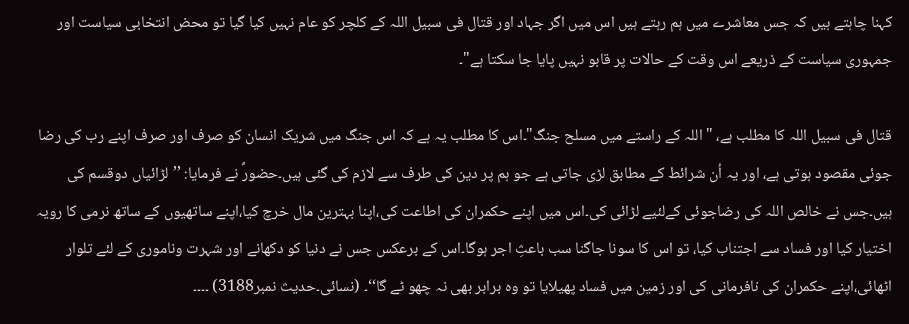کہنا چاہتے ہیں کہ جس معاشرے میں ہم رہتے ہیں اس میں اگر جہاد اور قتال فی سبیل اللہ کے کلچر کو عام نہیں کیا گیا تو محض انتخابی سیاست اور جمہوری سیاست کے ذریعے اس وقت کے حالات پر قابو نہیں پایا جا سکتا ہے"۔

قتال فی سبیل اللہ کا مطلب ہے، "اللہ کے راستے میں مسلح جنگ"۔اس کا مطلب یہ ہے کہ اس جنگ میں شریک انسان کو صرف اور صرف اپنے رب کی رضا جوئی مقصود ہوتی ہے، اور یہ اُن شرائط کے مطابق لڑی جاتی ہے جو ہم پر دین کی طرف سے لازم کی گئی ہیں۔حضورؐ نے فرمایا: ’’لڑائیاں دوقسم کی ہیں۔جس نے خالص اللہ کی رضاجوئی کےلئیے لڑائی کی۔اس میں اپنے حکمران کی اطاعت کی،اپنا بہترین مال خرچ کیا،اپنے ساتھیوں کے ساتھ نرمی کا رویہ اختیار کیا اور فساد سے اجتناب کیا، تو اس کا سونا جاگنا سب باعثِ اجر ہوگا۔اس کے برعکس جس نے دنیا کو دکھانے اور شہرت وناموری کے لئے تلوار اٹھائی،اپنے حکمران کی نافرمانی کی اور زمین میں فساد پھیلایا تو وہ برابر بھی نہ چھو ٹے گا‘‘۔ (نسائی۔حدیث نمبر3188) ۔۔۔۔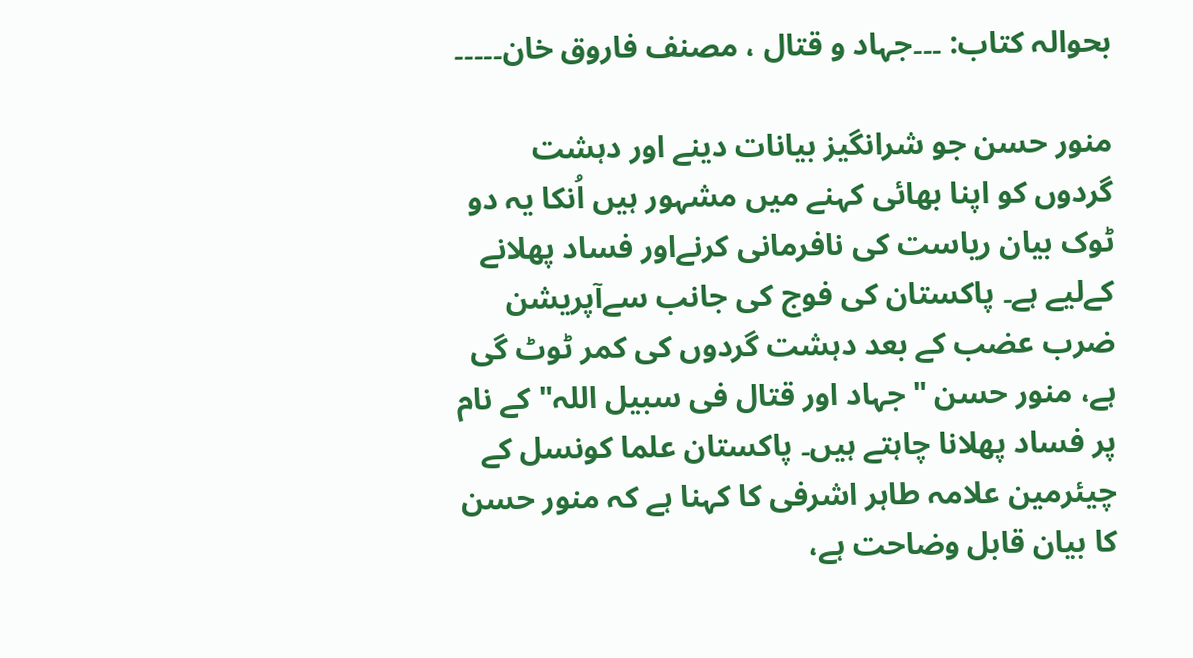بحوالہ کتاب: ۔۔۔جہاد و قتال ، مصنف فاروق خان۔۔۔۔۔

منور حسن جو شرانگیز بیانات دینے اور دہشت گردوں کو اپنا بھائی کہنے میں مشہور ہیں اُنکا یہ دو ٹوک بیان ریاست کی نافرمانی کرنےاور فساد پھلانے کےلیے ہے۔ پاکستان کی فوج کی جانب سےآپریشن ضرب عضب کے بعد دہشت گردوں کی کمر ٹوٹ گی ہے، منور حسن "جہاد اور قتال فی سبیل اللہ" کے نام پر فساد پھلانا چاہتے ہیں۔ پاکستان علما کونسل کے چیئرمین علامہ طاہر اشرفی کا کہنا ہے کہ منور حسن کا بیان قابل وضاحت ہے،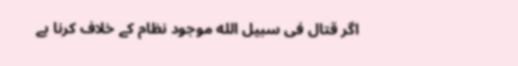اگر قتال فی سبيل الله موجود نظام کے خلاف کرنا ہے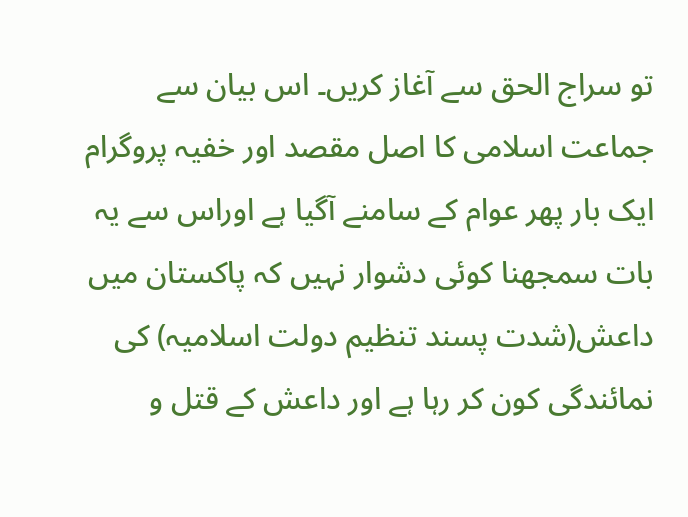تو سراج الحق سے آغاز کریں۔ اس بیان سے جماعت اسلامی کا اصل مقصد اور خفیہ پروگرام ایک بار پھر عوام کے سامنے آگیا ہے اوراس سے یہ بات سمجھنا کوئی دشوار نہیں کہ پاکستان میں داعش(شدت پسند تنظیم دولت اسلامیہ) کی نمائندگی کون کر رہا ہے اور داعش کے قتل و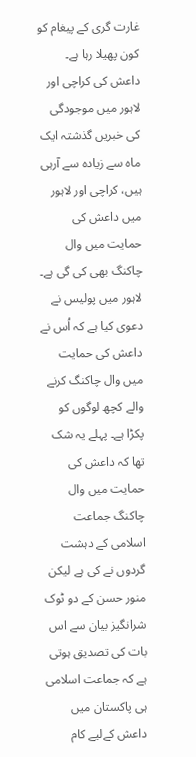غارت گری کے پیغام کو کون پھیلا رہا ہے۔ داعش کی کراچی اور لاہور میں موجودگی کی خبریں گذشتہ ایک ماہ سے زیادہ سے آرہی ہیں، کراچی اور لاہور میں داعش کی حمایت میں وال چاکنگ بھی کی گی ہے۔ لاہور میں پولیس نے دعوی کیا ہے کہ اُس نے داعش کی حمایت میں وال چاکنگ کرنے والے کچھ لوگوں کو پکڑا ہے۔ پہلے یہ شک تھا کہ داعش کی حمایت میں وال چاکنگ جماعت اسلامی کے دہشت گردوں نے کی ہے لیکن منور حسن کے دو ٹوک شرانگیز بیان سے اس بات کی تصدیق ہوتی ہے کہ جماعت اسلامی ہی پاکستان میں داعش کےلیے کام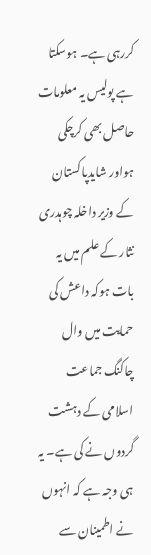کررہی ہے۔ ہوسکتا ہے پولیس یہ معلومات حاصل بھی کرچکی ہواور شایدپاکستان کے وزیر داخلہ چوہدری نثار کے علم میں یہ بات ہوکہ داعش کی حمایت میں وال چاکنگ جماعت اسلامی کے دہشت گردوں نے کی ہے۔ یہ ہی وجہ ہے کہ انہوں نے اطمینان سے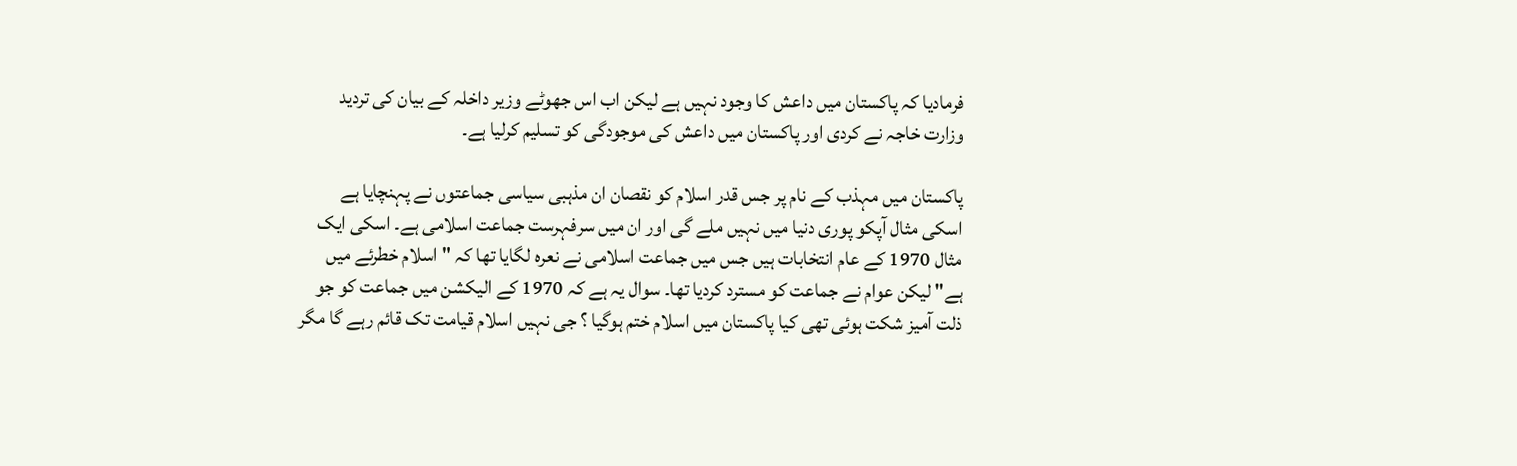فرمادیا کہ پاکستان میں داعش کا وجود نہیں ہے لیکن اب اس جھوٹے وزیر داخلہ کے بیان کی تردید وزارت خاجہ نے کردی اور پاکستان میں داعش کی موجودگی کو تسلیم کرلیا ہے۔

پاکستان میں مہذب کے نام پر جس قدر اسلام کو نقصان ان مذہبی سیاسی جماعتوں نے پہنچایا ہے اسکی مثال آپکو پوری دنیا میں نہیں ملے گی اور ان میں سرفہرست جماعت اسلامی ہے۔ اسکی ایک مثال 1970 کے عام انتخابات ہیں جس میں جماعت اسلامی نے نعرہ لگایا تھا کہ "اسلام خطرئے میں ہے" لیکن عوام نے جماعت کو مسترد کردیا تھا۔ سوال یہ ہے کہ 1970 کے الیکشن میں جماعت کو جو ذلت آمیز شکت ہوئی تھی کیا پاکستان میں اسلام ختم ہوگیا ؟ جی نہیں اسلام قیامت تک قائم رہے گا مگر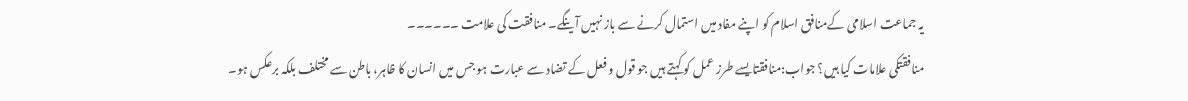یہ جماعت اسلامی کےمنافق اسلام کو اپنے مفاد میں استمال کرنے سے باز نہیں آینگے۔ منافقت کی علامت ۔۔۔۔۔۔
منافقتکی علامات کیا ہیں؟ جواب:منافقتایسے طرز عمل کو کہتے ہیں جو قول و فعل کے تضاد سے عبارت ہو جس میں انسان کا ظاہر، باطن سے مختلف بلکہ برعکس ہو۔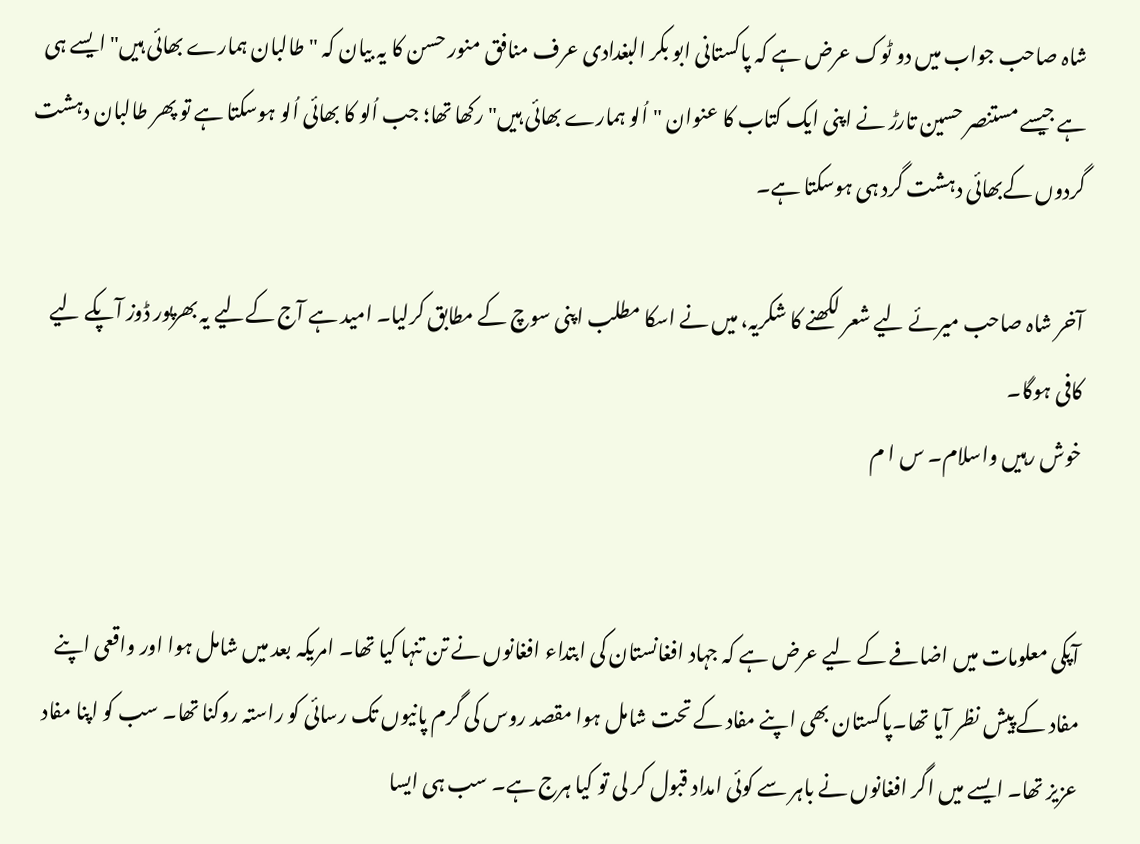شاہ صاحب جواب میں دو ٹوک عرض ہے کہ پاکستانی ابو بکر البغدادی عرف منافق منور حسن کا یہ بیان کہ "طالبان ہمارے بھائی ہیں" ایسے ہی ہے جیسے مستنصر حسین تارڑ نے اپنی ایک کتاب کا عنوان "اُلو ہمارے بھائی ہیں" رکھا تھا؛ جب اُلو کا بھائی اُلو ہوسکتا ہے تو پھر طالبان دہشت گردوں کےبھائی دہشت گرد ہی ہوسکتا ہے۔

آخر شاہ صاحب میرئے لیے شعر لکھنے کا شکریہ، میں نے اسکا مطلب اپنی سوچ کے مطابق کرلیا۔ امید ہے آج کےلیے یہ بھرپور ڈوز آپکے لیے کافی ہوگا۔
خوش رہیں واسلام۔ س ا م


آپکی معلومات میں اضافے کے لیے عرض ہے کہ جہاد افغانستان کی ابتداء افغانوں نے تن تنہا کیا تھا۔ امریکہ بعد میں شامل ہوا اور واقعی اپنے مفاد کے پیش نظر آیا تھا۔پاکستان بھی اپنے مفاد کے تحت شامل ہوا مقصد روس کی گرم پانیوں تک رسائی کو راستہ روکنا تھا۔ سب کو اپنا مفاد عزیز تھا۔ ایسے میں اگر افغانوں نے باہر سے کوئی امداد قبول کر لی تو کیا ہرج ہے۔ سب ہی ایسا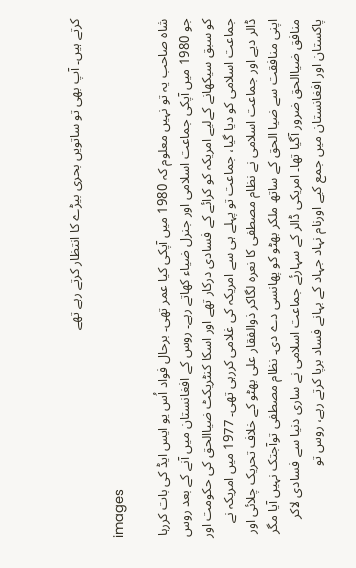کرتے ہیں۔ آپ بھی تو ساتویں بحری بیڑے کا انتظار کرتے رہے تھے

images

شاہ صاحب یہ تو نہیں معلوم کہ 1980 میں آپکی کیا عمر تھی۔ برحال فواد اُس یو ایس ایڈ کی بات کررہا جو 1980 میں آپکی جماعت اسلامی اور جنرل ضیاء کھاتے رہے۔ روس کے افغانستان میں آنے کے بعد روس کو سبق سیکھانے کےلیے امریکہ کو کرائے کے فسادی درکار تھے اور اسکا کنٹریکٹ ضیاالحق کی حکومت اور جماعت اسلامی کو دیا گیا، جماعت تو پہلے ہی سے امریکہ کی غلامی کررہی تھی۔ 1977 میں امریکہ نے ڈالر دیے اور جماعت اسلامی نے نظام مصطفی کا نعرہ لگاکر ذوالفقار علی بھٹو کے خلاف تحریک چلائی اور اپنی منافقت سے ضیا الحق کے ساتھ ملکر بھٹو کو پھانسی دے دی۔ نظام مصطفی توآجتک نہیں آیا مگر منافق ضیاالحق ضرور آگیا تھا۔ امریکی ڈالر کے سہارئے جماعت اسلامی نے ساری دنیا سے فسادی لاکر پاکستان اور افغانستان میں جمع کیے اورنام نہاد جہاد کے بہانے فساد برپا کرتے رہے، روس تو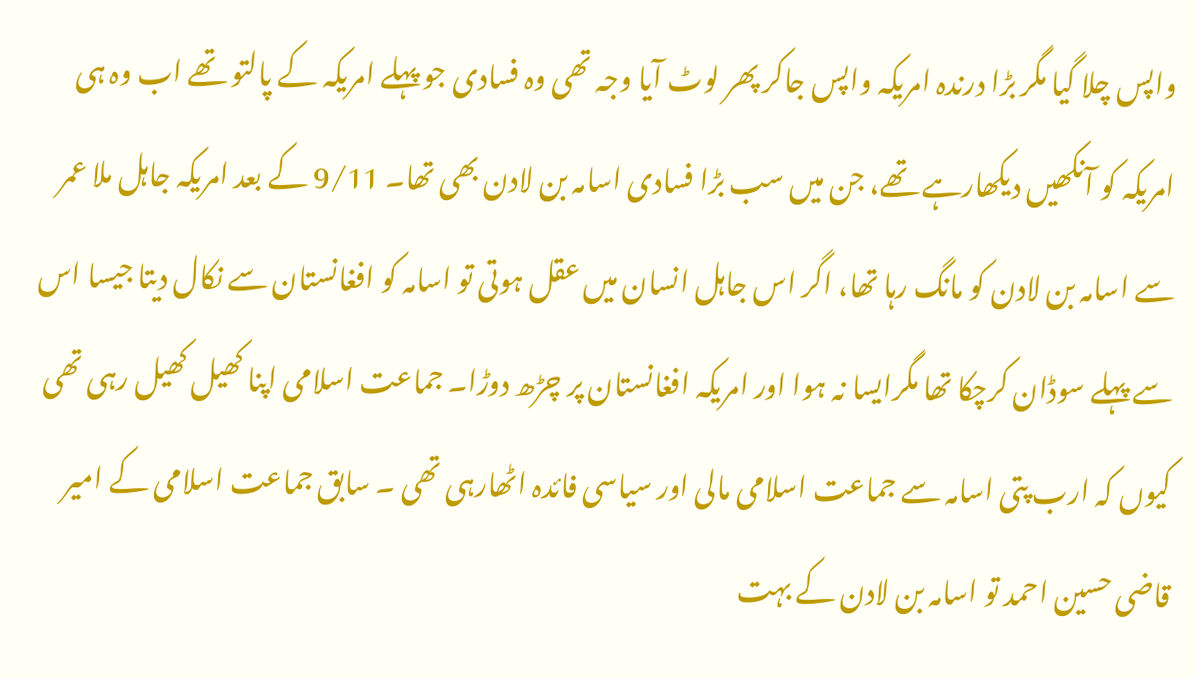واپس چلا گیا مگر بڑا درندہ امریکہ واپس جاکر پھر لوٹ آیا وجہ تھی وہ فسادی جو پہلے امریکہ کے پالتو تھے اب وہ ہی امریکہ کو آنکھیں دیکھارہے تھے، جن میں سب بڑا فسادی اسامہ بن لادن بھی تھا۔ 9/11 کے بعد امریکہ جاہل ملا عمر سے اسامہ بن لادن کو مانگ رہا تھا، اگر اس جاہل انسان میں عقل ہوتی تو اسامہ کو افغانستان سے نکال دیتا جیسا اس سے پہلے سوڈان کرچکا تھا مگرایسا نہ ہوا اور امریکہ افغانستان پر چڑھ دوڑا۔ جماعت اسلامی اپنا کھیل کھیل رہی تھی کیوں کہ ارب پتی اسامہ سے جماعت اسلامی مالی اور سیاسی فائدہ اٹھارہی تھی ۔ سابق جماعت اسلامی کے امیر قاضی حسین احمد تو اسامہ بن لادن کے بہت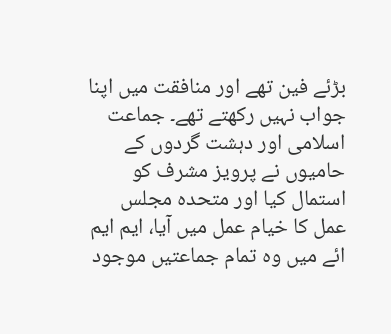بڑئے فین تھے اور منافقت میں اپنا جواب نہیں رکھتے تھے۔ جماعت اسلامی اور دہشت گردوں کے حامیوں نے پرویز مشرف کو استمال کیا اور متحدہ مجلس عمل کا خیام عمل میں آیا، ایم ایم ائے میں وہ تمام جماعتیں موجود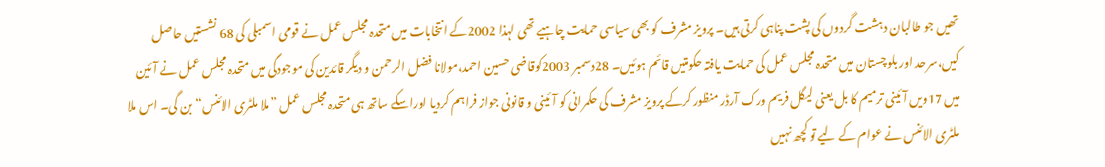تھیں جو طالبان دہشت گردوں کی پشت پناہی کرتی ہیں۔ پرویز مشرف کو بھی سیاسی حمایت چاہیے تھی لہذا 2002کے انتخابات میں متحدہ مجلس عمل نے قومی اسمبلی کی 68 نشستیں حاصل کیں،سرحد اور بلوچستان میں متحدہ مجلس عمل کی حمایت یافتہ حکومتیں قائم ہوئیں۔ 28دسمبر 2003کوقاضی حسین احمد،مولانا فضل الرحمن و دیگر قائدین کی موجودگی میں متحدہ مجلس عمل نے آئین میں 17ویں آئینی ترمیم کا بل یعنی لیگل فریم ورک آرڈر منظور کرکے پرویز مشرف کی حکمرانی کو آئینی و قانونی جواز فراہم کردیا اوراسکے ساتھ ہی متحدہ مجلس عمل ”ملا ملٹری الائنس“ بن گی۔ اس ملا ملٹری الائنس نے عوام کے لیے تو کچھ نہیں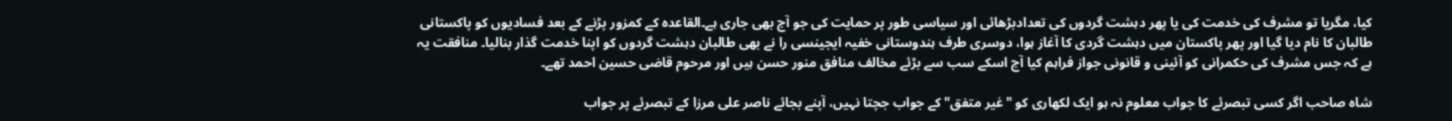کیا، مگریا تو مشرف کی خدمت کی یا پھر دہشت گردوں کی تعدادبڑھائی اور سیاسی طور پر حمایت کی جو آج بھی جاری ہے۔القاعدہ کے کمزور پڑنے کے بعد فسادیوں کو پاکستانی طالبان کا نام دیا گیا اور پھر پاکستان میں دہشت گردی کا آغاز ہوا، دوسری طرف ہندوستانی خفیہ ایجینسی را نے بھی طالبان دہشت گردوں کو اپنا خدمت گذار بنالیا۔ منافقت یہ ہے کہ جس مشرف کی حکمرانی کو آئینی و قانونی جواز فراہم کیا آج اسکے سب سے بڑئے مخالف منافق منور حسن ہیں اور مرحوم قاضی حسین احمد تھے۔

شاہ صاحب اگر کسی تبصرئے کا جواب معلوم نہ ہو ایک لکھاری کو "غیر متفق" کے جواب جچتا نہیں، آپنے بجائے ناصر علی مرزا کے تبصرئے پر جواب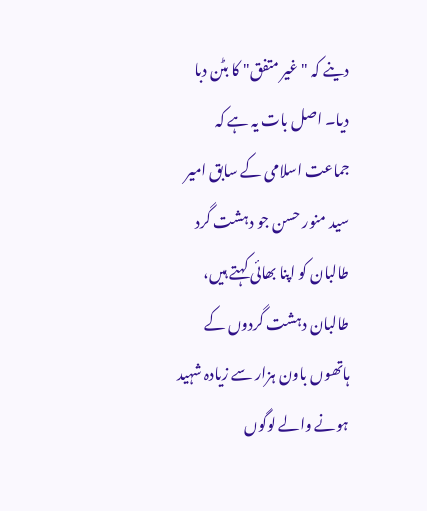دینے کہ "غیر متفق" کا بٹن دبا دیا۔ اصل بات یہ ہے کہ جماعت اسلامی کے سابق امیر سید منور حسن جو دہشت گرد طالبان کو اپنا بھائی کہتے ہیں، طالبان دہشت گردوں کے ہاتھوں باون ہزار سے زیادہ شہید ہونے والے لوگوں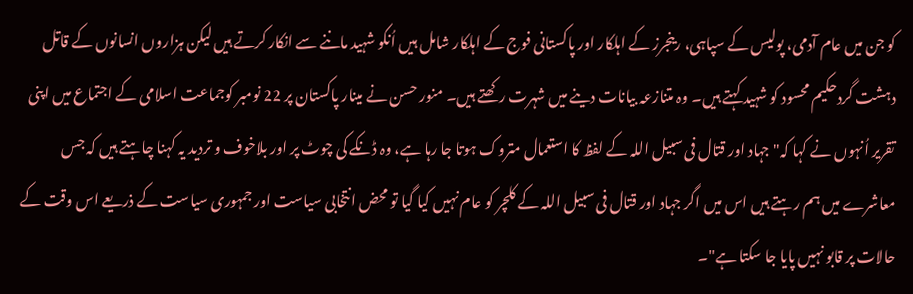کو جن میں عام آدمی، پولیس کے سپاہی، رینجرز کے اہلکار اور پاکستانی فوج کے اہلکار شامل ہیں اُنکو شہید ماننے سے انکار کرتے ہیں لیکن ہزاروں انسانوں کے قاتل دہشت گردحکیم محسود کو شہید کہتے ہیں۔ وہ متنازعہ بیانات دینے میں شہرت رکھتے ہیں۔ منور حسن نے مینار پاکستان پر 22 نومبر کوجماعت اسلامی کے اجتماع میں اپنی تقریر اُنہوں نے کہا کہ"جہاد اور قتال فی سبیل اللہ کے لفظ کا استعمال متروک ہوتا جا رہا ہے، وہ ڈنکے کی چوٹ پر اور بلاخوف و تردید یہ کہنا چاہتے ہیں کہ جس معاشرے میں ہم رہتے ہیں اس میں اگر جہاد اور قتال فی سبیل اللہ کے کلچر کو عام نہیں کیا گیا تو محض انتخابی سیاست اور جمہوری سیاست کے ذریعے اس وقت کے حالات پر قابو نہیں پایا جا سکتا ہے"۔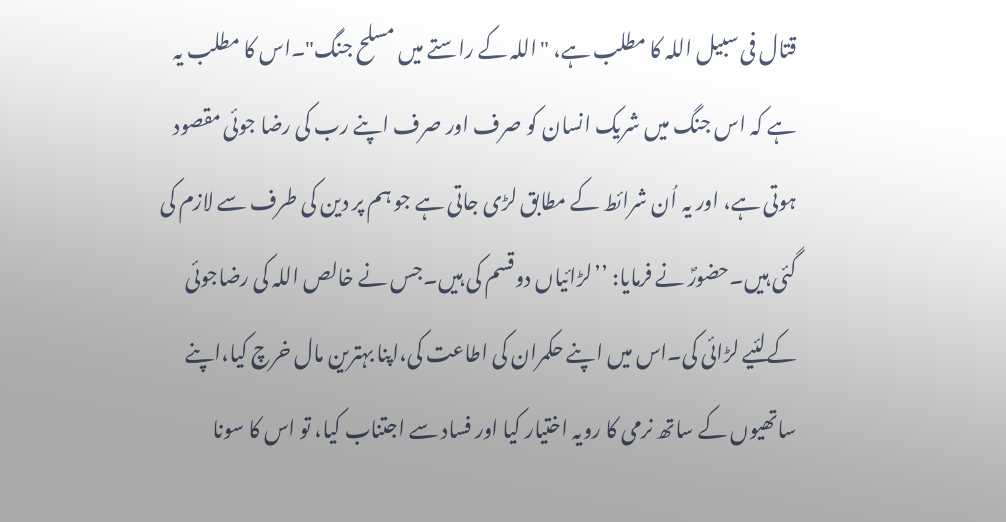قتال فی سبیل اللہ کا مطلب ہے، "اللہ کے راستے میں مسلح جنگ"۔اس کا مطلب یہ ہے کہ اس جنگ میں شریک انسان کو صرف اور صرف اپنے رب کی رضا جوئی مقصود ہوتی ہے، اور یہ اُن شرائط کے مطابق لڑی جاتی ہے جو ہم پر دین کی طرف سے لازم کی گئی ہیں۔حضورؐ نے فرمایا: ’’لڑائیاں دوقسم کی ہیں۔جس نے خالص اللہ کی رضاجوئی کےلئیے لڑائی کی۔اس میں اپنے حکمران کی اطاعت کی،اپنا بہترین مال خرچ کیا،اپنے ساتھیوں کے ساتھ نرمی کا رویہ اختیار کیا اور فساد سے اجتناب کیا، تو اس کا سونا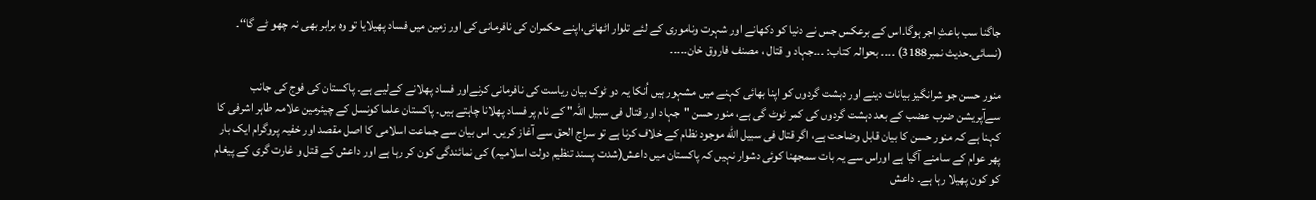جاگنا سب باعثِ اجر ہوگا۔اس کے برعکس جس نے دنیا کو دکھانے اور شہرت وناموری کے لئے تلوار اٹھائی،اپنے حکمران کی نافرمانی کی اور زمین میں فساد پھیلایا تو وہ برابر بھی نہ چھو ٹے گا‘‘۔ (نسائی۔حدیث نمبر3188) ۔۔۔۔ بحوالہ کتاب: ۔۔۔جہاد و قتال ، مصنف فاروق خان۔۔۔۔۔

منور حسن جو شرانگیز بیانات دینے اور دہشت گردوں کو اپنا بھائی کہنے میں مشہور ہیں اُنکا یہ دو ٹوک بیان ریاست کی نافرمانی کرنےاور فساد پھلانے کےلیے ہے۔ پاکستان کی فوج کی جانب سےآپریشن ضرب عضب کے بعد دہشت گردوں کی کمر ٹوٹ گی ہے، منور حسن "جہاد اور قتال فی سبیل اللہ" کے نام پر فساد پھلانا چاہتے ہیں۔ پاکستان علما کونسل کے چیئرمین علامہ طاہر اشرفی کا کہنا ہے کہ منور حسن کا بیان قابل وضاحت ہے، اگر قتال فی سبيل الله موجود نظام کے خلاف کرنا ہے تو سراج الحق سے آغاز کریں۔ اس بیان سے جماعت اسلامی کا اصل مقصد اور خفیہ پروگرام ایک بار پھر عوام کے سامنے آگیا ہے اوراس سے یہ بات سمجھنا کوئی دشوار نہیں کہ پاکستان میں داعش(شدت پسند تنظیم دولت اسلامیہ) کی نمائندگی کون کر رہا ہے اور داعش کے قتل و غارت گری کے پیغام کو کون پھیلا رہا ہے۔ داعش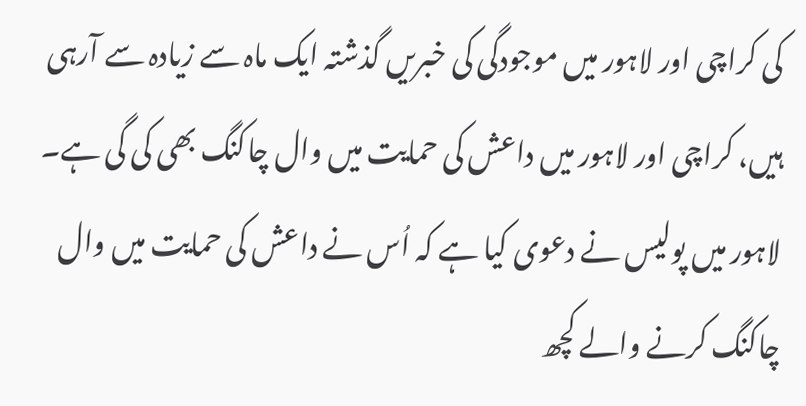کی کراچی اور لاہور میں موجودگی کی خبریں گذشتہ ایک ماہ سے زیادہ سے آرہی ہیں، کراچی اور لاہور میں داعش کی حمایت میں وال چاکنگ بھی کی گی ہے۔ لاہور میں پولیس نے دعوی کیا ہے کہ اُس نے داعش کی حمایت میں وال چاکنگ کرنے والے کچھ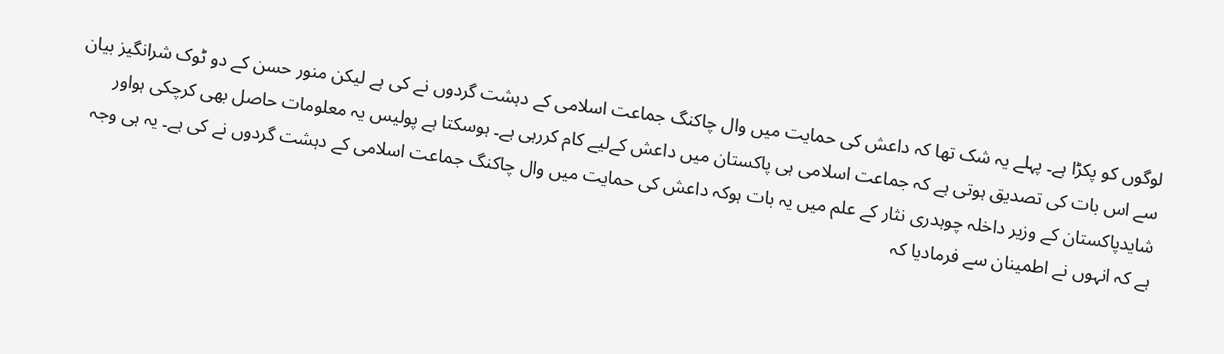لوگوں کو پکڑا ہے۔ پہلے یہ شک تھا کہ داعش کی حمایت میں وال چاکنگ جماعت اسلامی کے دہشت گردوں نے کی ہے لیکن منور حسن کے دو ٹوک شرانگیز بیان سے اس بات کی تصدیق ہوتی ہے کہ جماعت اسلامی ہی پاکستان میں داعش کےلیے کام کررہی ہے۔ ہوسکتا ہے پولیس یہ معلومات حاصل بھی کرچکی ہواور شایدپاکستان کے وزیر داخلہ چوہدری نثار کے علم میں یہ بات ہوکہ داعش کی حمایت میں وال چاکنگ جماعت اسلامی کے دہشت گردوں نے کی ہے۔ یہ ہی وجہ ہے کہ انہوں نے اطمینان سے فرمادیا کہ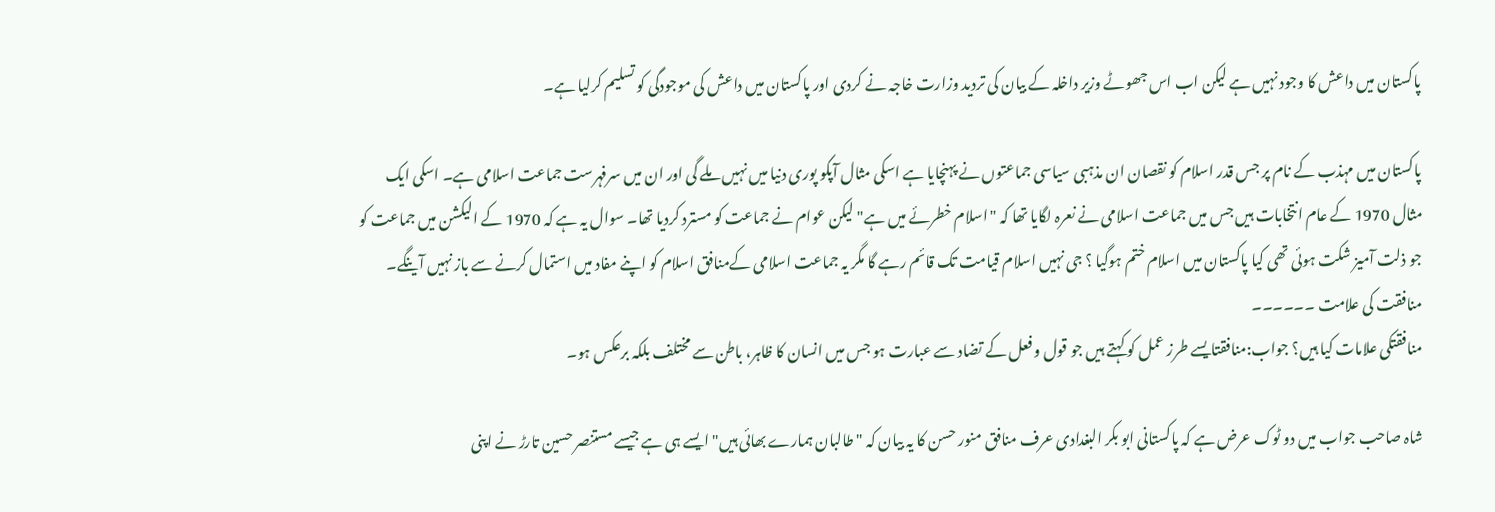پاکستان میں داعش کا وجود نہیں ہے لیکن اب اس جھوٹے وزیر داخلہ کے بیان کی تردید وزارت خاجہ نے کردی اور پاکستان میں داعش کی موجودگی کو تسلیم کرلیا ہے۔

پاکستان میں مہذب کے نام پر جس قدر اسلام کو نقصان ان مذہبی سیاسی جماعتوں نے پہنچایا ہے اسکی مثال آپکو پوری دنیا میں نہیں ملے گی اور ان میں سرفہرست جماعت اسلامی ہے۔ اسکی ایک مثال 1970 کے عام انتخابات ہیں جس میں جماعت اسلامی نے نعرہ لگایا تھا کہ "اسلام خطرئے میں ہے" لیکن عوام نے جماعت کو مسترد کردیا تھا۔ سوال یہ ہے کہ 1970 کے الیکشن میں جماعت کو جو ذلت آمیز شکت ہوئی تھی کیا پاکستان میں اسلام ختم ہوگیا ؟ جی نہیں اسلام قیامت تک قائم رہے گا مگر یہ جماعت اسلامی کےمنافق اسلام کو اپنے مفاد میں استمال کرنے سے باز نہیں آینگے۔ منافقت کی علامت ۔۔۔۔۔۔
منافقتکی علامات کیا ہیں؟ جواب:منافقتایسے طرز عمل کو کہتے ہیں جو قول و فعل کے تضاد سے عبارت ہو جس میں انسان کا ظاہر، باطن سے مختلف بلکہ برعکس ہو۔

شاہ صاحب جواب میں دو ٹوک عرض ہے کہ پاکستانی ابو بکر البغدادی عرف منافق منور حسن کا یہ بیان کہ "طالبان ہمارے بھائی ہیں" ایسے ہی ہے جیسے مستنصر حسین تارڑ نے اپنی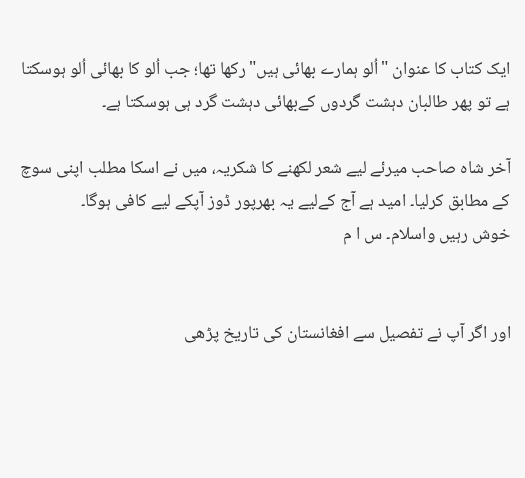ایک کتاب کا عنوان "اُلو ہمارے بھائی ہیں" رکھا تھا؛ جب اُلو کا بھائی اُلو ہوسکتا ہے تو پھر طالبان دہشت گردوں کےبھائی دہشت گرد ہی ہوسکتا ہے۔

آخر شاہ صاحب میرئے لیے شعر لکھنے کا شکریہ، میں نے اسکا مطلب اپنی سوچ کے مطابق کرلیا۔ امید ہے آج کےلیے یہ بھرپور ڈوز آپکے لیے کافی ہوگا۔
خوش رہیں واسلام۔ س ا م


اور اگر آپ نے تفصیل سے افغانستان کی تاریخ پڑھی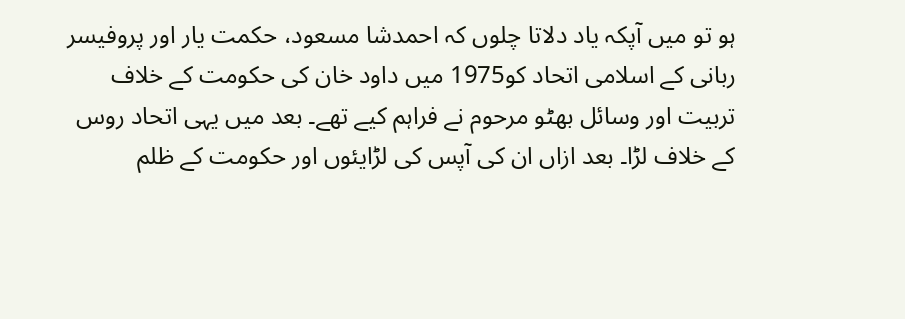ہو تو میں آپکہ یاد دلاتا چلوں کہ احمدشا مسعود، حکمت یار اور پروفیسر ربانی کے اسلامی اتحاد کو1975 میں داود خان کی حکومت کے خلاف تربیت اور وسائل بھٹو مرحوم نے فراہم کیے تھے۔ بعد میں یہی اتحاد روس کے خلاف لڑا۔ بعد ازاں ان کی آپس کی لڑایئوں اور حکومت کے ظلم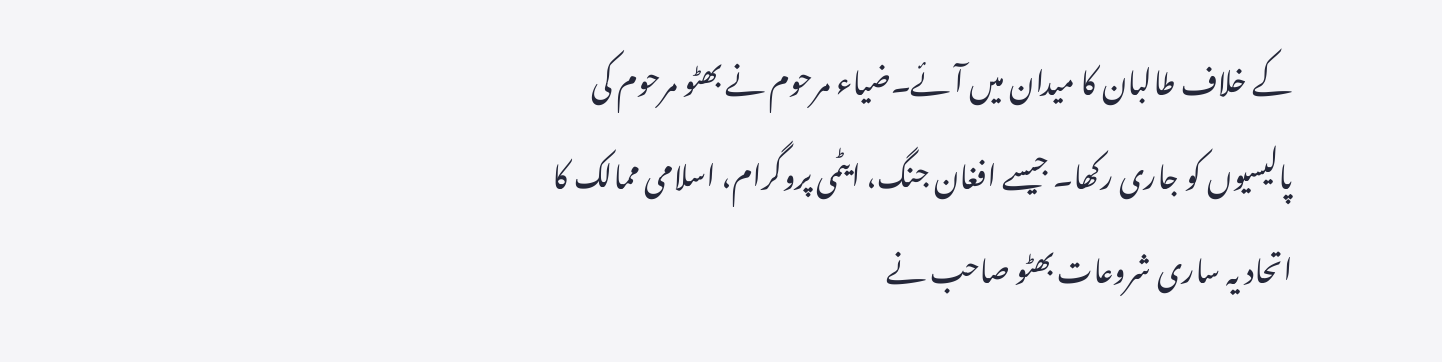کے خلاف طالبان کا میدان میں آئے۔ضیاء مرحوم نے بھٹو مرحوم کی پالیسیوں کو جاری رکھا۔ جیسے افغان جنگ، ایٹمی پروگرام، اسلامی ممالک کا اتحاد یہ ساری شروعات بھٹو صاحب نے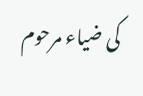کی ضیاء مرحوم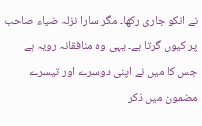نے انکو جاری رکھا۔ مگر سارا نزلہ ضیاء صاحب پر کیوں گرتا ہے۔ یہی وہ منافقانہ رویہ ہے جس کا میں نے اپنی دوسرے اور تیسرے مضمون میں ذکر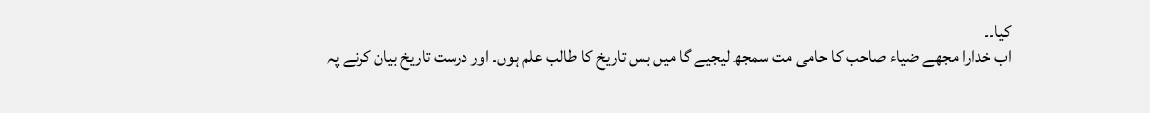کیا۔۔
اب خدارا مجھے ضیاء صاحب کا حامی مت سمجھ لیجیے گا میں بس تاریخ کا طالب علم ہوں۔ اور درست تاریخ بیان کرنے پہ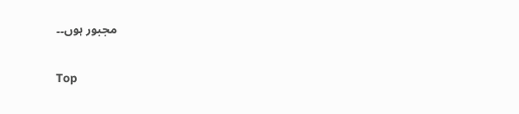مجبور ہوں۔۔

Top